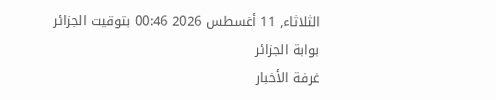الثلاثاء, 11 أغسطس 2026 00:46 بتوقيت الجزائر
بوابة الجزائر
غرفة الأخبار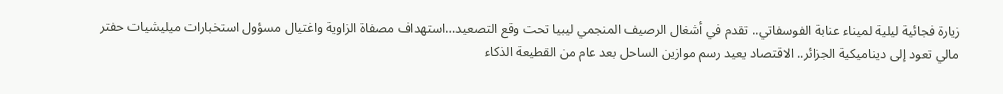زيارة فجائية ليلية لميناء عنابة الفوسفاتي.. تقدم في أشغال الرصيف المنجمي ليبيا تحت وقع التصعيد…استهداف مصفاة الزاوية واغتيال مسؤول استخبارات ميليشيات حفتر مالي تعود إلى ديناميكية الجزائر.. الاقتصاد يعيد رسم موازين الساحل بعد عام من القطيعة الذكاء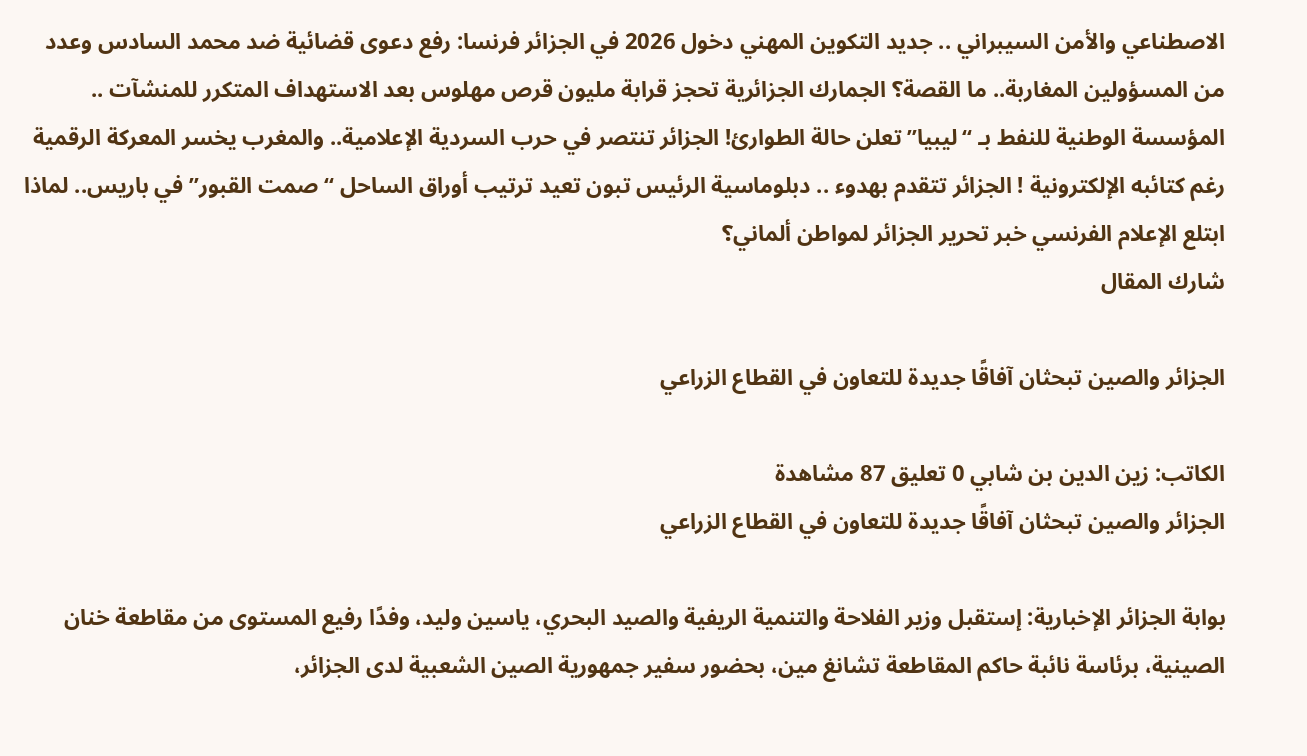الاصطناعي والأمن السيبراني .. جديد التكوين المهني دخول 2026 في الجزائر فرنسا: رفع دعوى قضائية ضد محمد السادس وعدد من المسؤولين المغاربة.. ما القصة؟ الجمارك الجزائرية تحجز قرابة مليون قرص مهلوس بعد الاستهداف المتكرر للمنشآت .. المؤسسة الوطنية للنفط بـ “ليبيا” تعلن حالة الطوارئ! الجزائر تنتصر في حرب السردية الإعلامية.. والمغرب يخسر المعركة الرقمية رغم كتائبه الإلكترونية ! الجزائر تتقدم بهدوء .. دبلوماسية الرئيس تبون تعيد ترتيب أوراق الساحل “صمت القبور” في باريس.. لماذا ابتلع الإعلام الفرنسي خبر تحرير الجزائر لمواطن ألماني؟
شارك المقال

الجزائر والصين تبحثان آفاقًا جديدة للتعاون في القطاع الزراعي

الكاتب: زين الدين بن شابي 0 تعليق 87 مشاهدة
الجزائر والصين تبحثان آفاقًا جديدة للتعاون في القطاع الزراعي

بوابة الجزائر الإخبارية: إستقبل وزير الفلاحة والتنمية الريفية والصيد البحري، ياسين وليد، وفدًا رفيع المستوى من مقاطعة خنان الصينية، برئاسة نائبة حاكم المقاطعة تشانغ مين، بحضور سفير جمهورية الصين الشعبية لدى الجزائر،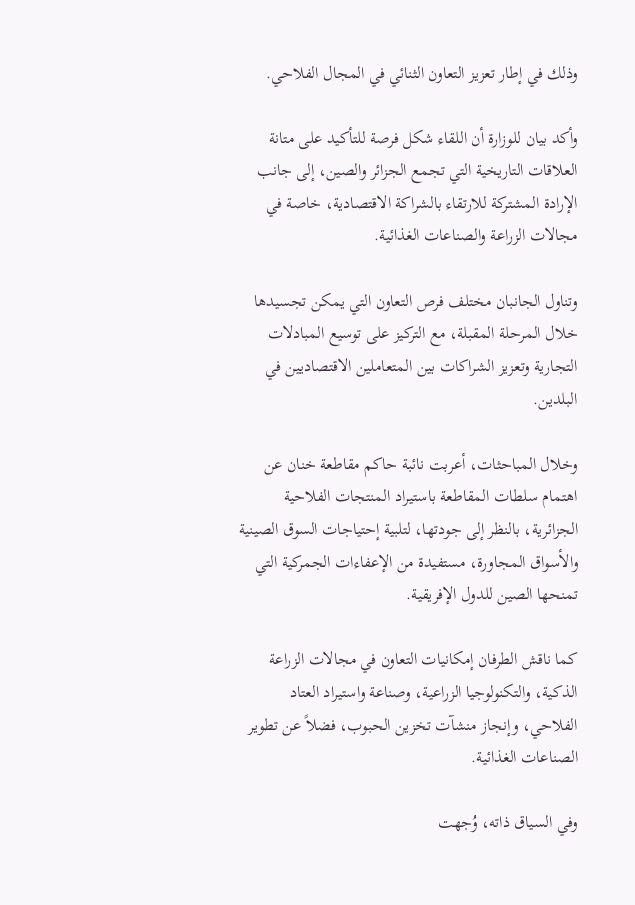وذلك في إطار تعزيز التعاون الثنائي في المجال الفلاحي.

وأكد بيان للوزارة أن اللقاء شكل فرصة للتأكيد على متانة العلاقات التاريخية التي تجمع الجزائر والصين، إلى جانب الإرادة المشتركة للارتقاء بالشراكة الاقتصادية، خاصة في مجالات الزراعة والصناعات الغذائية.

وتناول الجانبان مختلف فرص التعاون التي يمكن تجسيدها خلال المرحلة المقبلة، مع التركيز على توسيع المبادلات التجارية وتعزيز الشراكات بين المتعاملين الاقتصاديين في البلدين.

وخلال المباحثات، أعربت نائبة حاكم مقاطعة خنان عن اهتمام سلطات المقاطعة باستيراد المنتجات الفلاحية الجزائرية، بالنظر إلى جودتها، لتلبية إحتياجات السوق الصينية والأسواق المجاورة، مستفيدة من الإعفاءات الجمركية التي تمنحها الصين للدول الإفريقية.

كما ناقش الطرفان إمكانيات التعاون في مجالات الزراعة الذكية، والتكنولوجيا الزراعية، وصناعة واستيراد العتاد الفلاحي، وإنجاز منشآت تخزين الحبوب، فضلاً عن تطوير الصناعات الغذائية.

وفي السياق ذاته، وُجهت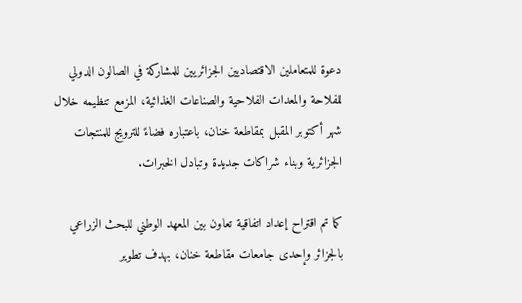دعوة للمتعاملين الاقتصاديين الجزائريين للمشاركة في الصالون الدولي للفلاحة والمعدات الفلاحية والصناعات الغذائية، المزمع تنظيمه خلال شهر أكتوبر المقبل بمقاطعة خنان، باعتباره فضاءً للترويج للمنتجات الجزائرية وبناء شراكات جديدة وتبادل الخبرات.

كما تم اقتراح إعداد اتفاقية تعاون بين المعهد الوطني للبحث الزراعي بالجزائر وإحدى جامعات مقاطعة خنان، بهدف تطوير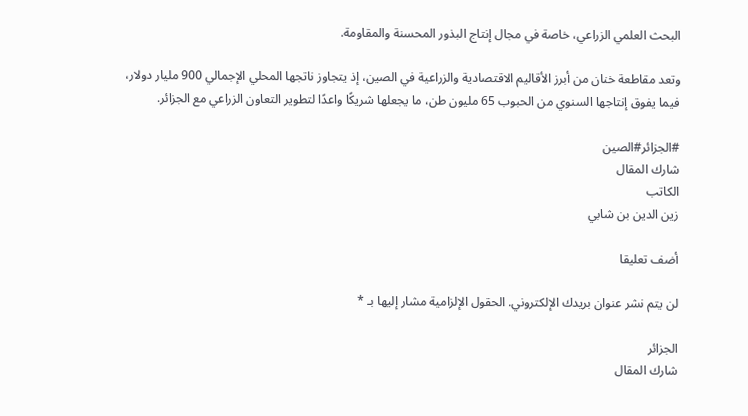البحث العلمي الزراعي، خاصة في مجال إنتاج البذور المحسنة والمقاومة.

وتعد مقاطعة خنان من أبرز الأقاليم الاقتصادية والزراعية في الصين، إذ يتجاوز ناتجها المحلي الإجمالي 900 مليار دولار، فيما يفوق إنتاجها السنوي من الحبوب 65 مليون طن، ما يجعلها شريكًا واعدًا لتطوير التعاون الزراعي مع الجزائر.

#الجزائر#الصين
شارك المقال
الكاتب
زين الدين بن شابي

أضف تعليقا

لن يتم نشر عنوان بريدك الإلكتروني. الحقول الإلزامية مشار إليها بـ *

الجزائر
شارك المقال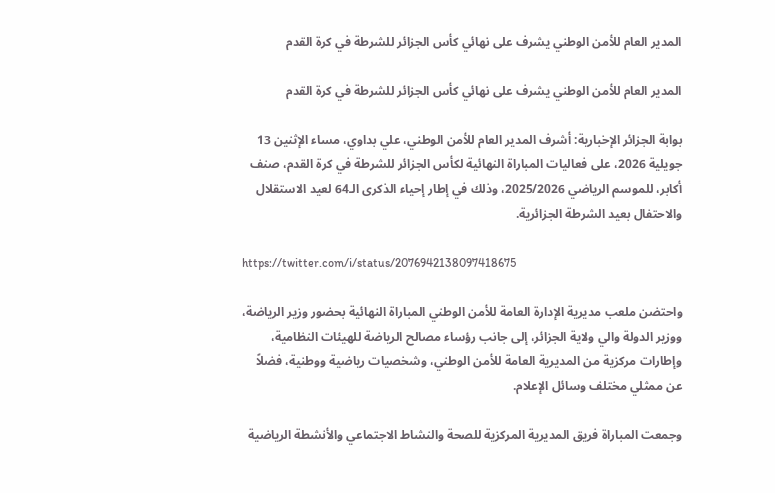المدير العام للأمن الوطني يشرف على نهائي كأس الجزائر للشرطة في كرة القدم

المدير العام للأمن الوطني يشرف على نهائي كأس الجزائر للشرطة في كرة القدم

بوابة الجزائر الإخبارية: أشرف المدير العام للأمن الوطني، علي بداوي، مساء الإثنين 13 جويلية 2026، على فعاليات المباراة النهائية لكأس الجزائر للشرطة في كرة القدم، صنف أكابر، للموسم الرياضي 2025/2026، وذلك في إطار إحياء الذكرى الـ64 لعيد الاستقلال والاحتفال بعيد الشرطة الجزائرية.

https://twitter.com/i/status/2076942138097418675

واحتضن ملعب مديرية الإدارة العامة للأمن الوطني المباراة النهائية بحضور وزير الرياضة، ووزير الدولة والي ولاية الجزائر، إلى جانب رؤساء مصالح الرياضة للهيئات النظامية، وإطارات مركزية من المديرية العامة للأمن الوطني، وشخصيات رياضية ووطنية، فضلاً عن ممثلي مختلف وسائل الإعلام.

وجمعت المباراة فريق المديرية المركزية للصحة والنشاط الاجتماعي والأنشطة الرياضية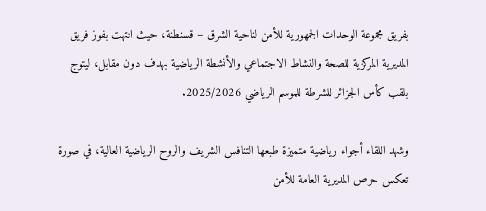بفريق مجموعة الوحدات الجمهورية للأمن لناحية الشرق – قسنطنة، حيث انتهت بفوز فريق المديرية المركزية للصحة والنشاط الاجتماعي والأنشطة الرياضية بهدف دون مقابل، ليتوج بلقب كأس الجزائر للشرطة للموسم الرياضي 2025/2026.

وشهد اللقاء أجواء رياضية متميزة طبعها التنافس الشريف والروح الرياضية العالية، في صورة تعكس حرص المديرية العامة للأمن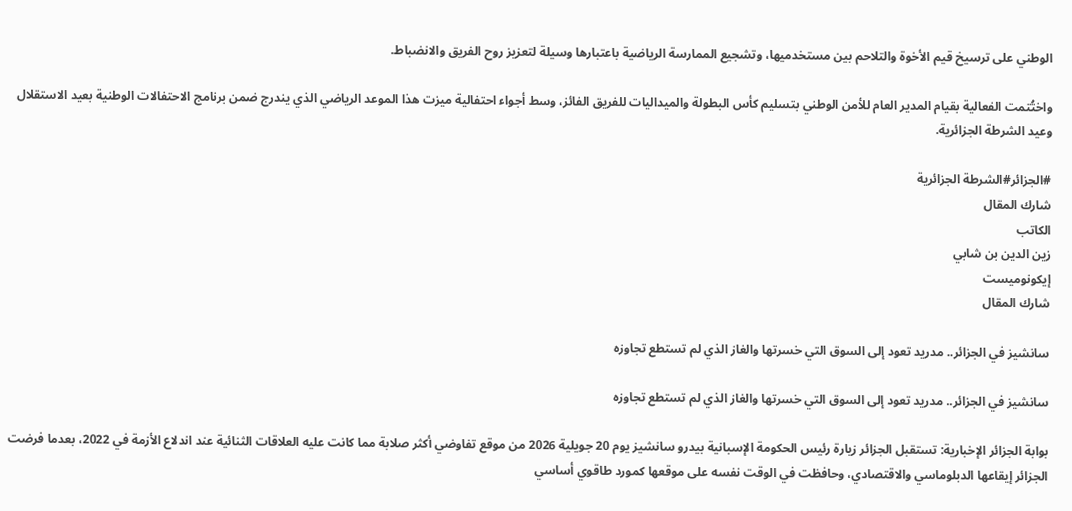الوطني على ترسيخ قيم الأخوة والتلاحم بين مستخدميها، وتشجيع الممارسة الرياضية باعتبارها وسيلة لتعزيز روح الفريق والانضباط.

واختُتمت الفعالية بقيام المدير العام للأمن الوطني بتسليم كأس البطولة والميداليات للفريق الفائز، وسط أجواء احتفالية ميزت هذا الموعد الرياضي الذي يندرج ضمن برنامج الاحتفالات الوطنية بعيد الاستقلال وعيد الشرطة الجزائرية.

#الجزائر#الشرطة الجزائرية
شارك المقال
الكاتب
زين الدين بن شابي
إيكونوميست
شارك المقال

سانشيز في الجزائر.. مدريد تعود إلى السوق التي خسرتها والغاز الذي لم تستطع تجاوزه

سانشيز في الجزائر.. مدريد تعود إلى السوق التي خسرتها والغاز الذي لم تستطع تجاوزه

بوابة الجزائر الإخبارية: تستقبل الجزائر زيارة رئيس الحكومة الإسبانية بيدرو سانشيز يوم 20 جويلية 2026 من موقع تفاوضي أكثر صلابة مما كانت عليه العلاقات الثنائية عند اندلاع الأزمة في 2022، بعدما فرضت الجزائر إيقاعها الدبلوماسي والاقتصادي، وحافظت في الوقت نفسه على موقعها كمورد طاقوي أساسي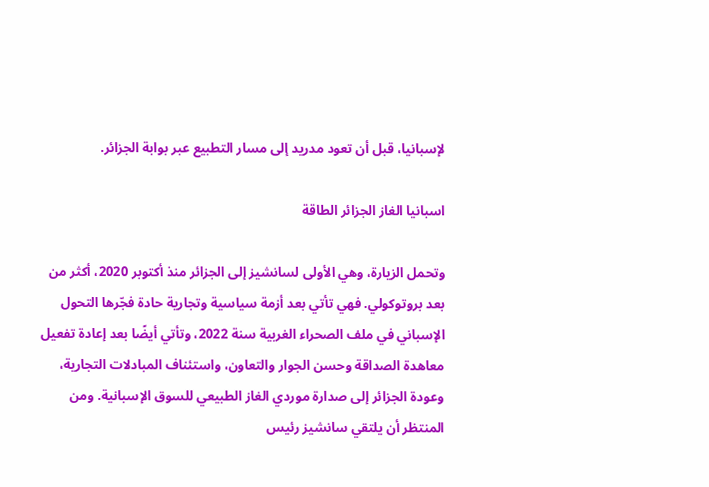لإسبانيا، قبل أن تعود مدريد إلى مسار التطبيع عبر بوابة الجزائر.

اسبانيا الغاز الجزائر الطاقة

وتحمل الزيارة، وهي الأولى لسانشيز إلى الجزائر منذ أكتوبر 2020، أكثر من بعد بروتوكولي. فهي تأتي بعد أزمة سياسية وتجارية حادة فجّرها التحول الإسباني في ملف الصحراء الغربية سنة 2022، وتأتي أيضًا بعد إعادة تفعيل معاهدة الصداقة وحسن الجوار والتعاون، واستئناف المبادلات التجارية، وعودة الجزائر إلى صدارة موردي الغاز الطبيعي للسوق الإسبانية. ومن المنتظر أن يلتقي سانشيز رئيس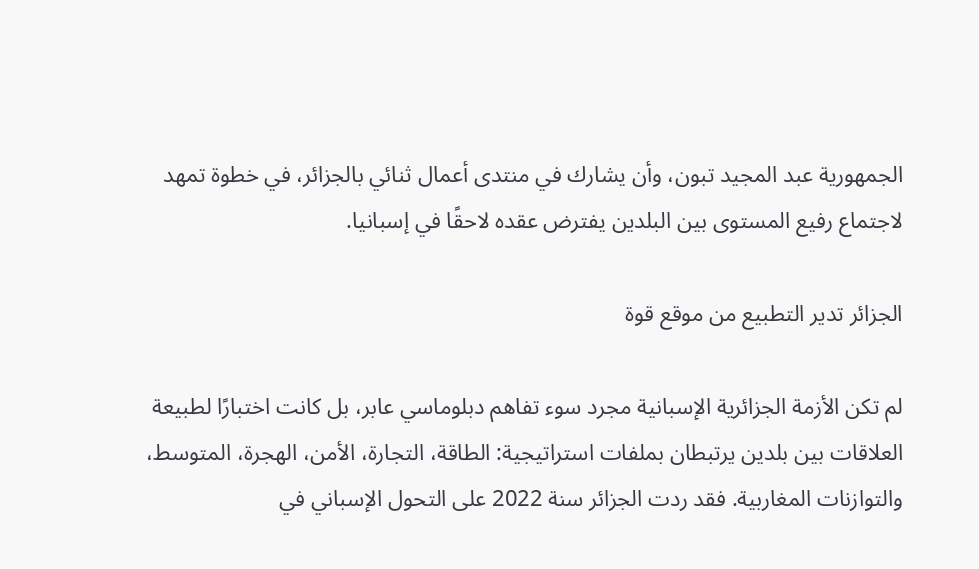الجمهورية عبد المجيد تبون، وأن يشارك في منتدى أعمال ثنائي بالجزائر، في خطوة تمهد لاجتماع رفيع المستوى بين البلدين يفترض عقده لاحقًا في إسبانيا.

الجزائر تدير التطبيع من موقع قوة

لم تكن الأزمة الجزائرية الإسبانية مجرد سوء تفاهم دبلوماسي عابر، بل كانت اختبارًا لطبيعة العلاقات بين بلدين يرتبطان بملفات استراتيجية: الطاقة، التجارة، الأمن، الهجرة، المتوسط، والتوازنات المغاربية. فقد ردت الجزائر سنة 2022 على التحول الإسباني في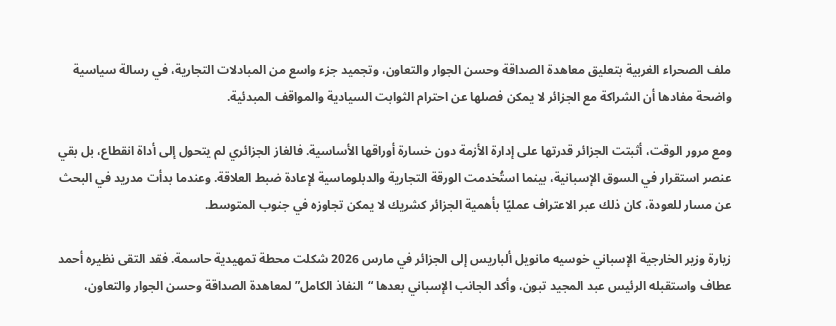ملف الصحراء الغربية بتعليق معاهدة الصداقة وحسن الجوار والتعاون، وتجميد جزء واسع من المبادلات التجارية، في رسالة سياسية واضحة مفادها أن الشراكة مع الجزائر لا يمكن فصلها عن احترام الثوابت السيادية والمواقف المبدئية.

ومع مرور الوقت، أثبتت الجزائر قدرتها على إدارة الأزمة دون خسارة أوراقها الأساسية. فالغاز الجزائري لم يتحول إلى أداة انقطاع، بل بقي عنصر استقرار في السوق الإسبانية، بينما استُخدمت الورقة التجارية والدبلوماسية لإعادة ضبط العلاقة. وعندما بدأت مدريد في البحث عن مسار للعودة، كان ذلك عبر الاعتراف عمليًا بأهمية الجزائر كشريك لا يمكن تجاوزه في جنوب المتوسط.

زيارة وزير الخارجية الإسباني خوسيه مانويل ألباريس إلى الجزائر في مارس 2026 شكلت محطة تمهيدية حاسمة. فقد التقى نظيره أحمد عطاف واستقبله الرئيس عبد المجيد تبون، وأكد الجانب الإسباني بعدها “النفاذ الكامل” لمعاهدة الصداقة وحسن الجوار والتعاون،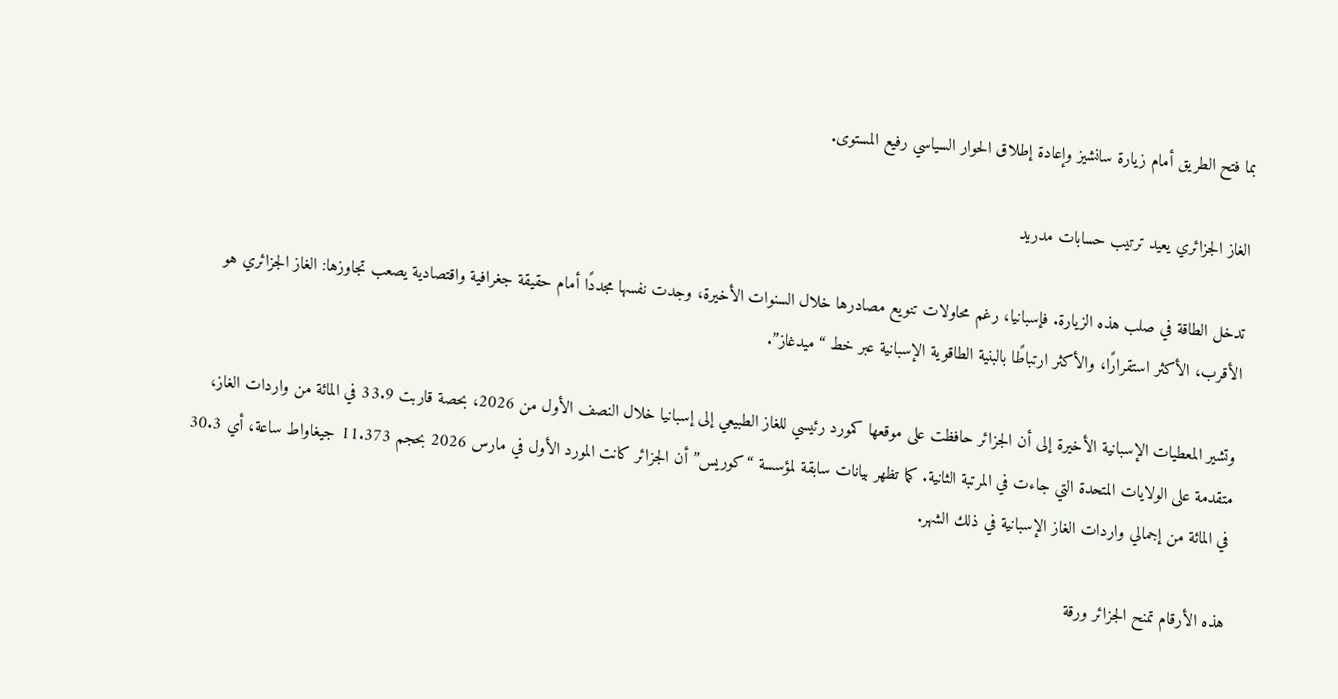بما فتح الطريق أمام زيارة سانشيز وإعادة إطلاق الحوار السياسي رفيع المستوى.

الغاز الجزائري يعيد ترتيب حسابات مدريد

تدخل الطاقة في صلب هذه الزيارة. فإسبانيا، رغم محاولات تنويع مصادرها خلال السنوات الأخيرة، وجدت نفسها مجددًا أمام حقيقة جغرافية واقتصادية يصعب تجاوزها: الغاز الجزائري هو الأقرب، الأكثر استقرارًا، والأكثر ارتباطًا بالبنية الطاقوية الإسبانية عبر خط “ميدغاز”.

وتشير المعطيات الإسبانية الأخيرة إلى أن الجزائر حافظت على موقعها كمورد رئيسي للغاز الطبيعي إلى إسبانيا خلال النصف الأول من 2026، بحصة قاربت 33.9 في المائة من واردات الغاز، متقدمة على الولايات المتحدة التي جاءت في المرتبة الثانية. كما تظهر بيانات سابقة لمؤسسة “كوريس” أن الجزائر كانت المورد الأول في مارس 2026 بحجم 11.373 جيغاواط ساعة، أي 30.3 في المائة من إجمالي واردات الغاز الإسبانية في ذلك الشهر.

هذه الأرقام تمنح الجزائر ورقة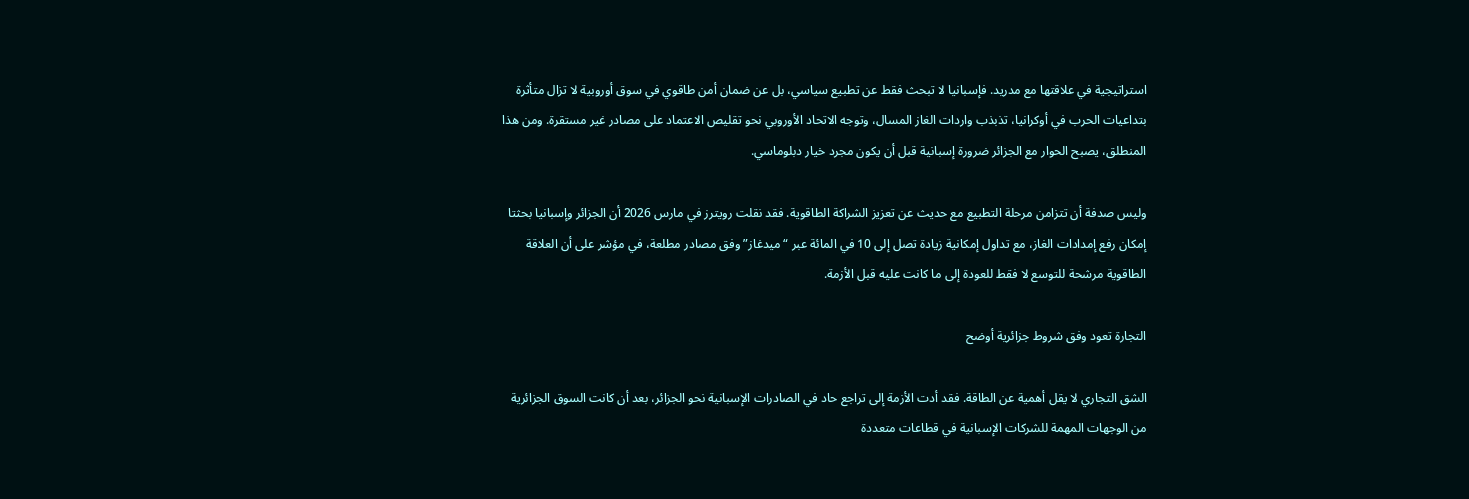استراتيجية في علاقتها مع مدريد. فإسبانيا لا تبحث فقط عن تطبيع سياسي، بل عن ضمان أمن طاقوي في سوق أوروبية لا تزال متأثرة بتداعيات الحرب في أوكرانيا، تذبذب واردات الغاز المسال، وتوجه الاتحاد الأوروبي نحو تقليص الاعتماد على مصادر غير مستقرة. ومن هذا المنطلق، يصبح الحوار مع الجزائر ضرورة إسبانية قبل أن يكون مجرد خيار دبلوماسي.

وليس صدفة أن تتزامن مرحلة التطبيع مع حديث عن تعزيز الشراكة الطاقوية. فقد نقلت رويترز في مارس 2026 أن الجزائر وإسبانيا بحثتا إمكان رفع إمدادات الغاز، مع تداول إمكانية زيادة تصل إلى 10 في المائة عبر “ميدغاز” وفق مصادر مطلعة، في مؤشر على أن العلاقة الطاقوية مرشحة للتوسع لا فقط للعودة إلى ما كانت عليه قبل الأزمة.

التجارة تعود وفق شروط جزائرية أوضح

الشق التجاري لا يقل أهمية عن الطاقة. فقد أدت الأزمة إلى تراجع حاد في الصادرات الإسبانية نحو الجزائر، بعد أن كانت السوق الجزائرية من الوجهات المهمة للشركات الإسبانية في قطاعات متعددة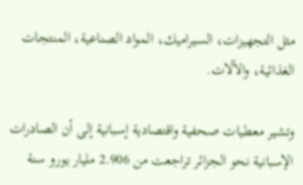مثل التجهيزات، السيراميك، المواد الصناعية، المنتجات الغذائية، والآلات.

وتشير معطيات صحفية واقتصادية إسبانية إلى أن الصادرات الإسبانية نحو الجزائر تراجعت من 2.906 مليار يورو سنة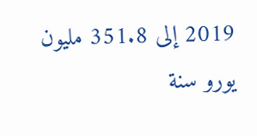2019 إلى 351.8 مليون يورو سنة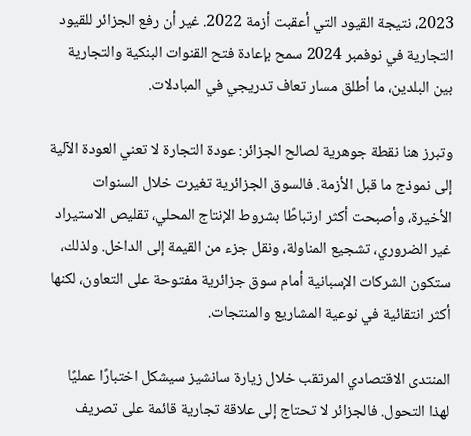2023، نتيجة القيود التي أعقبت أزمة 2022. غير أن رفع الجزائر للقيود التجارية في نوفمبر 2024 سمح بإعادة فتح القنوات البنكية والتجارية بين البلدين، ما أطلق مسار تعاف تدريجي في المبادلات.

وتبرز هنا نقطة جوهرية لصالح الجزائر: عودة التجارة لا تعني العودة الآلية إلى نموذج ما قبل الأزمة. فالسوق الجزائرية تغيرت خلال السنوات الأخيرة، وأصبحت أكثر ارتباطًا بشروط الإنتاج المحلي، تقليص الاستيراد غير الضروري، تشجيع المناولة، ونقل جزء من القيمة إلى الداخل. ولذلك، ستكون الشركات الإسبانية أمام سوق جزائرية مفتوحة على التعاون، لكنها أكثر انتقائية في نوعية المشاريع والمنتجات.

المنتدى الاقتصادي المرتقب خلال زيارة سانشيز سيشكل اختبارًا عمليًا لهذا التحول. فالجزائر لا تحتاج إلى علاقة تجارية قائمة على تصريف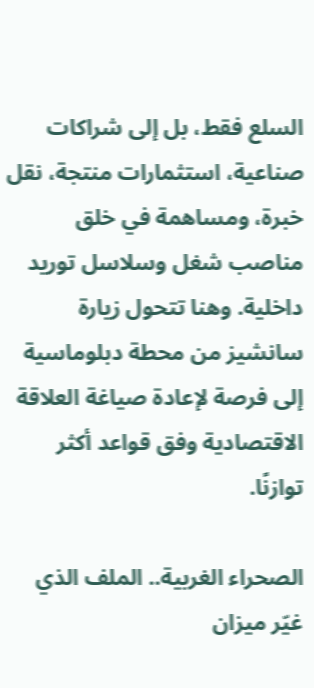السلع فقط، بل إلى شراكات صناعية، استثمارات منتجة، نقل خبرة، ومساهمة في خلق مناصب شغل وسلاسل توريد داخلية. وهنا تتحول زيارة سانشيز من محطة دبلوماسية إلى فرصة لإعادة صياغة العلاقة الاقتصادية وفق قواعد أكثر توازنًا.

الصحراء الغربية.. الملف الذي غيّر ميزان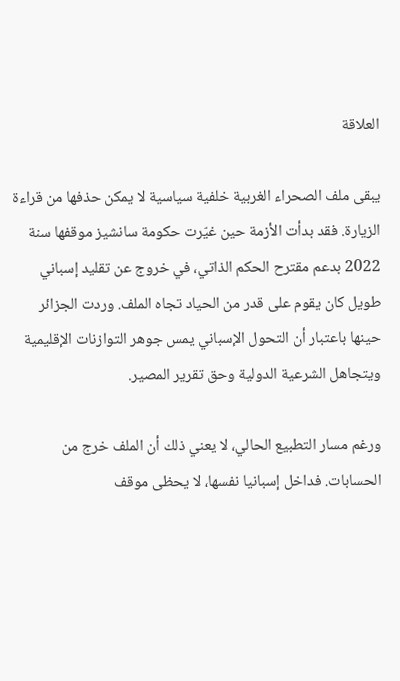العلاقة

يبقى ملف الصحراء الغربية خلفية سياسية لا يمكن حذفها من قراءة الزيارة. فقد بدأت الأزمة حين غيّرت حكومة سانشيز موقفها سنة 2022 بدعم مقترح الحكم الذاتي، في خروج عن تقليد إسباني طويل كان يقوم على قدر من الحياد تجاه الملف. وردت الجزائر حينها باعتبار أن التحول الإسباني يمس جوهر التوازنات الإقليمية ويتجاهل الشرعية الدولية وحق تقرير المصير.

ورغم مسار التطبيع الحالي، لا يعني ذلك أن الملف خرج من الحسابات. فداخل إسبانيا نفسها، لا يحظى موقف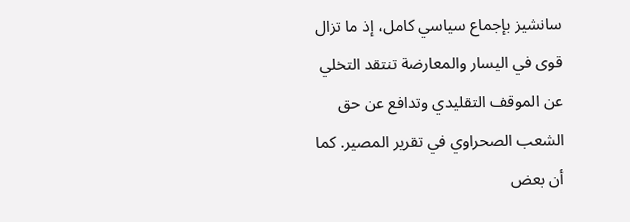سانشيز بإجماع سياسي كامل، إذ ما تزال قوى في اليسار والمعارضة تنتقد التخلي عن الموقف التقليدي وتدافع عن حق الشعب الصحراوي في تقرير المصير. كما أن بعض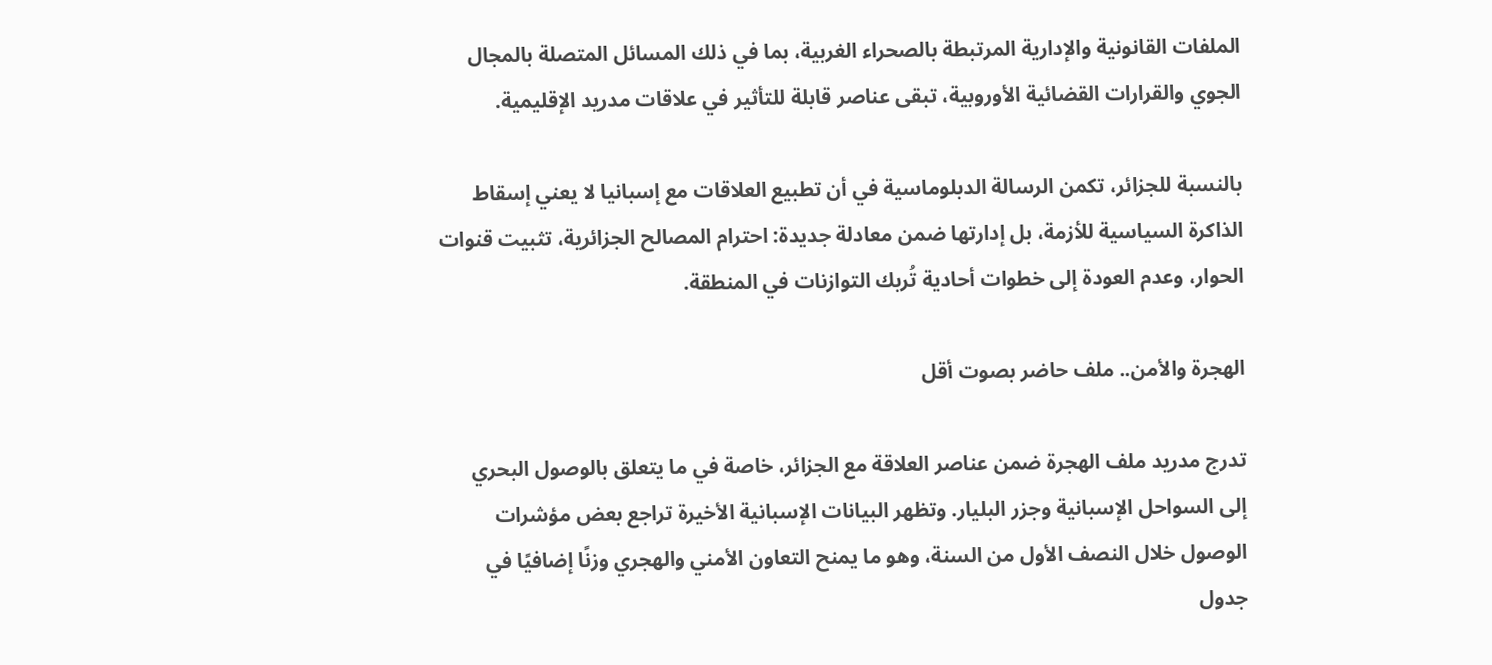الملفات القانونية والإدارية المرتبطة بالصحراء الغربية، بما في ذلك المسائل المتصلة بالمجال الجوي والقرارات القضائية الأوروبية، تبقى عناصر قابلة للتأثير في علاقات مدريد الإقليمية.

بالنسبة للجزائر، تكمن الرسالة الدبلوماسية في أن تطبيع العلاقات مع إسبانيا لا يعني إسقاط الذاكرة السياسية للأزمة، بل إدارتها ضمن معادلة جديدة: احترام المصالح الجزائرية، تثبيت قنوات الحوار، وعدم العودة إلى خطوات أحادية تُربك التوازنات في المنطقة.

الهجرة والأمن.. ملف حاضر بصوت أقل

تدرج مدريد ملف الهجرة ضمن عناصر العلاقة مع الجزائر، خاصة في ما يتعلق بالوصول البحري إلى السواحل الإسبانية وجزر البليار. وتظهر البيانات الإسبانية الأخيرة تراجع بعض مؤشرات الوصول خلال النصف الأول من السنة، وهو ما يمنح التعاون الأمني والهجري وزنًا إضافيًا في جدول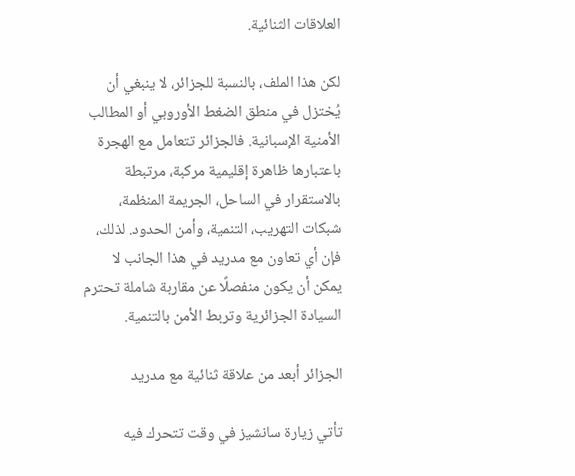العلاقات الثنائية.

لكن هذا الملف، بالنسبة للجزائر، لا ينبغي أن يُختزل في منطق الضغط الأوروبي أو المطالب الأمنية الإسبانية. فالجزائر تتعامل مع الهجرة باعتبارها ظاهرة إقليمية مركبة، مرتبطة بالاستقرار في الساحل، الجريمة المنظمة، شبكات التهريب، التنمية، وأمن الحدود. لذلك، فإن أي تعاون مع مدريد في هذا الجانب لا يمكن أن يكون منفصلًا عن مقاربة شاملة تحترم السيادة الجزائرية وتربط الأمن بالتنمية.

الجزائر أبعد من علاقة ثنائية مع مدريد

تأتي زيارة سانشيز في وقت تتحرك فيه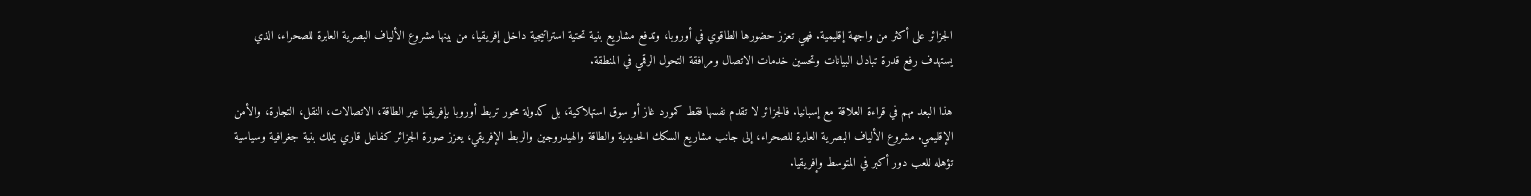الجزائر على أكثر من واجهة إقليمية. فهي تعزز حضورها الطاقوي في أوروبا، وتدفع مشاريع بنية تحتية استراتيجية داخل إفريقيا، من بينها مشروع الألياف البصرية العابرة للصحراء، الذي يستهدف رفع قدرة تبادل البيانات وتحسين خدمات الاتصال ومرافقة التحول الرقمي في المنطقة.

هذا البعد مهم في قراءة العلاقة مع إسبانيا. فالجزائر لا تقدم نفسها فقط كمورد غاز أو سوق استهلاكية، بل كدولة محور تربط أوروبا بإفريقيا عبر الطاقة، الاتصالات، النقل، التجارة، والأمن الإقليمي. مشروع الألياف البصرية العابرة للصحراء، إلى جانب مشاريع السكك الحديدية والطاقة والهيدروجين والربط الإفريقي، يعزز صورة الجزائر كفاعل قاري يملك بنية جغرافية وسياسية تؤهله للعب دور أكبر في المتوسط وإفريقيا.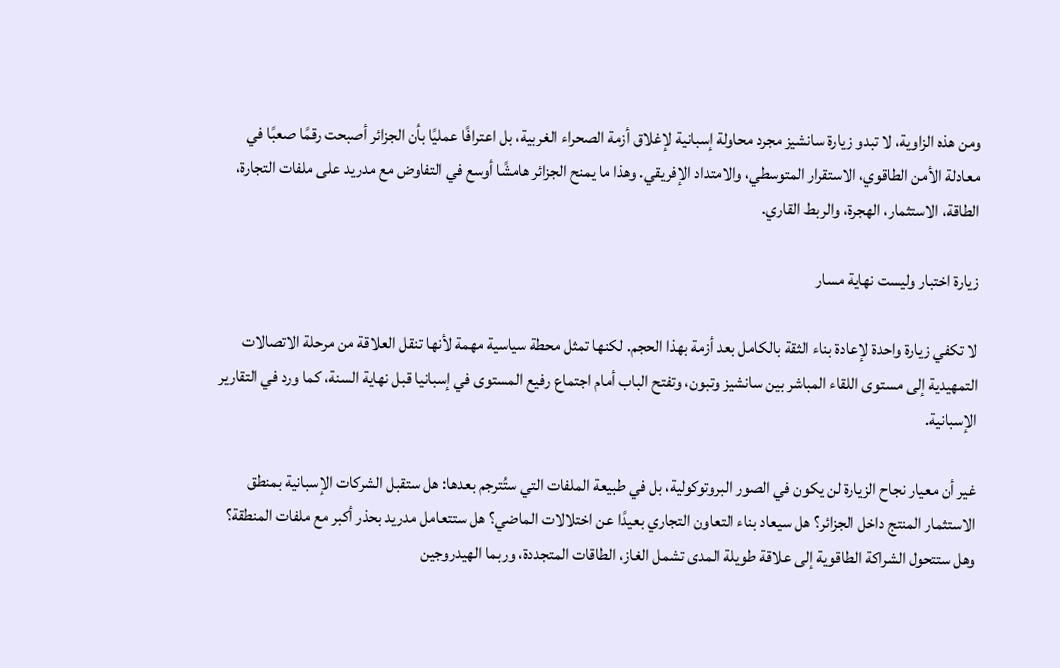ومن هذه الزاوية، لا تبدو زيارة سانشيز مجرد محاولة إسبانية لإغلاق أزمة الصحراء الغربية، بل اعترافًا عمليًا بأن الجزائر أصبحت رقمًا صعبًا في معادلة الأمن الطاقوي، الاستقرار المتوسطي، والامتداد الإفريقي. وهذا ما يمنح الجزائر هامشًا أوسع في التفاوض مع مدريد على ملفات التجارة، الطاقة، الاستثمار، الهجرة، والربط القاري.

زيارة اختبار وليست نهاية مسار

لا تكفي زيارة واحدة لإعادة بناء الثقة بالكامل بعد أزمة بهذا الحجم. لكنها تمثل محطة سياسية مهمة لأنها تنقل العلاقة من مرحلة الاتصالات التمهيدية إلى مستوى اللقاء المباشر بين سانشيز وتبون، وتفتح الباب أمام اجتماع رفيع المستوى في إسبانيا قبل نهاية السنة، كما ورد في التقارير الإسبانية.

غير أن معيار نجاح الزيارة لن يكون في الصور البروتوكولية، بل في طبيعة الملفات التي ستُترجم بعدها: هل ستقبل الشركات الإسبانية بمنطق الاستثمار المنتج داخل الجزائر؟ هل سيعاد بناء التعاون التجاري بعيدًا عن اختلالات الماضي؟ هل ستتعامل مدريد بحذر أكبر مع ملفات المنطقة؟ وهل ستتحول الشراكة الطاقوية إلى علاقة طويلة المدى تشمل الغاز، الطاقات المتجددة، وربما الهيدروجين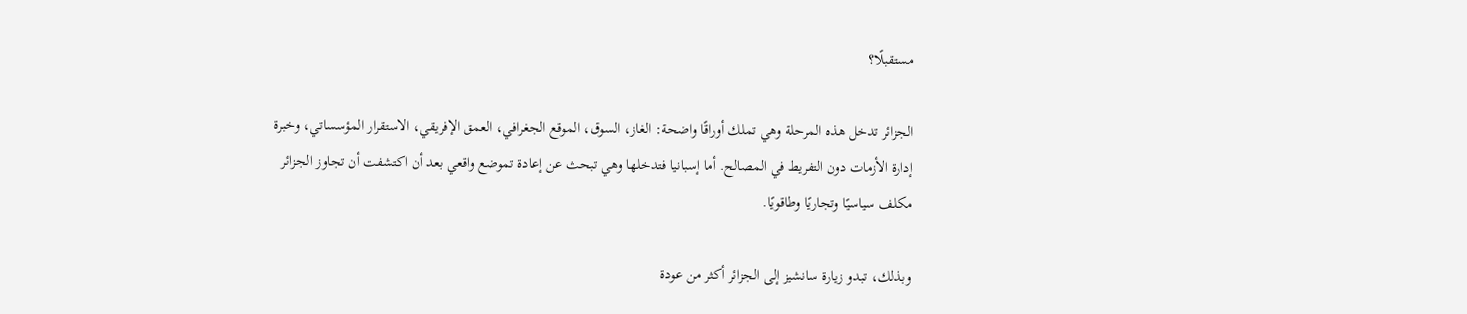مستقبلًا؟

الجزائر تدخل هذه المرحلة وهي تملك أوراقًا واضحة: الغاز، السوق، الموقع الجغرافي، العمق الإفريقي، الاستقرار المؤسساتي، وخبرة إدارة الأزمات دون التفريط في المصالح. أما إسبانيا فتدخلها وهي تبحث عن إعادة تموضع واقعي بعد أن اكتشفت أن تجاوز الجزائر مكلف سياسيًا وتجاريًا وطاقويًا.

وبذلك، تبدو زيارة سانشيز إلى الجزائر أكثر من عودة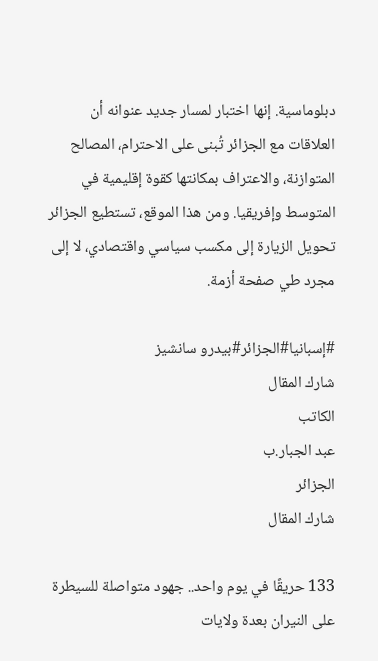دبلوماسية. إنها اختبار لمسار جديد عنوانه أن العلاقات مع الجزائر تُبنى على الاحترام، المصالح المتوازنة، والاعتراف بمكانتها كقوة إقليمية في المتوسط وإفريقيا. ومن هذا الموقع، تستطيع الجزائر تحويل الزيارة إلى مكسب سياسي واقتصادي، لا إلى مجرد طي صفحة أزمة.

#إسبانيا#الجزائر#بيدرو سانشيز
شارك المقال
الكاتب
عبد الجبار.ب
الجزائر
شارك المقال

133 حريقًا في يوم واحد.. جهود متواصلة للسيطرة على النيران بعدة ولايات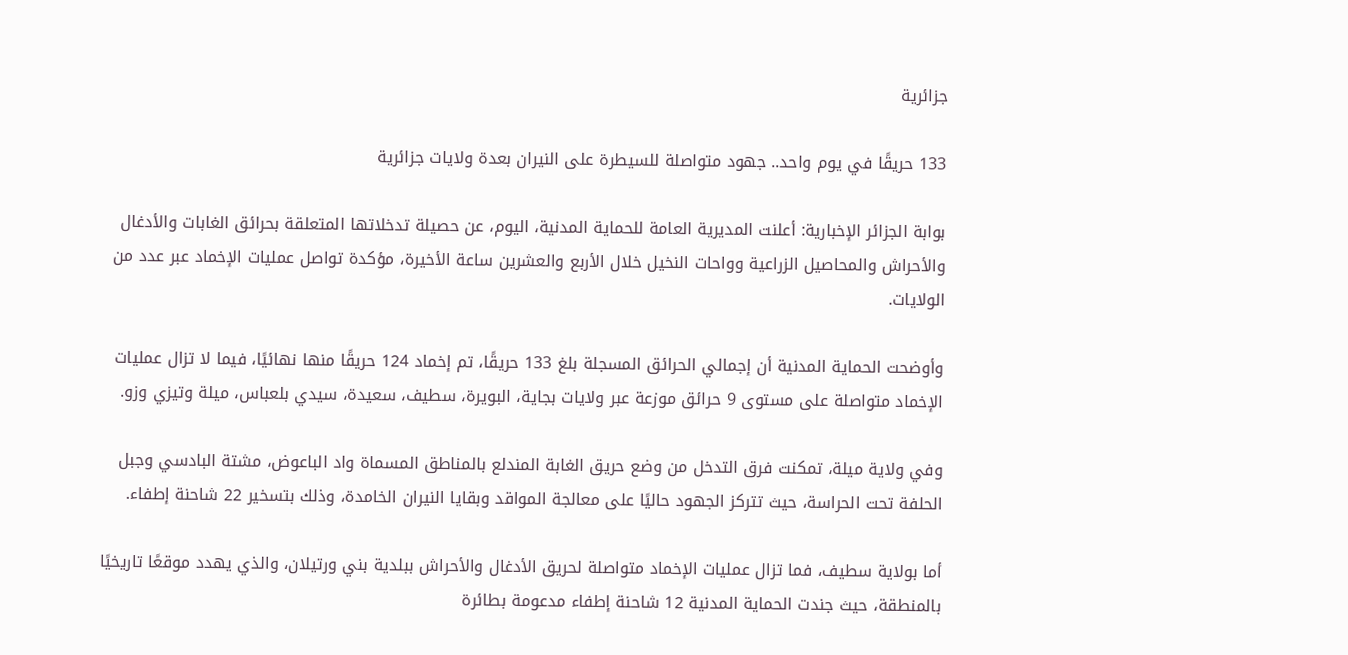جزائرية

133 حريقًا في يوم واحد.. جهود متواصلة للسيطرة على النيران بعدة ولايات جزائرية

بوابة الجزائر الإخبارية: أعلنت المديرية العامة للحماية المدنية، اليوم، عن حصيلة تدخلاتها المتعلقة بحرائق الغابات والأدغال والأحراش والمحاصيل الزراعية وواحات النخيل خلال الأربع والعشرين ساعة الأخيرة، مؤكدة تواصل عمليات الإخماد عبر عدد من الولايات.

وأوضحت الحماية المدنية أن إجمالي الحرائق المسجلة بلغ 133 حريقًا، تم إخماد 124 حريقًا منها نهائيًا، فيما لا تزال عمليات الإخماد متواصلة على مستوى 9 حرائق موزعة عبر ولايات بجاية، البويرة، سطيف، سعيدة، سيدي بلعباس، ميلة وتيزي وزو.

وفي ولاية ميلة، تمكنت فرق التدخل من وضع حريق الغابة المندلع بالمناطق المسماة واد الباعوض، مشتة البادسي وجبل الحلفة تحت الحراسة، حيث تتركز الجهود حاليًا على معالجة المواقد وبقايا النيران الخامدة، وذلك بتسخير 22 شاحنة إطفاء.

أما بولاية سطيف، فما تزال عمليات الإخماد متواصلة لحريق الأدغال والأحراش ببلدية بني ورتيلان، والذي يهدد موقعًا تاريخيًا بالمنطقة، حيث جندت الحماية المدنية 12 شاحنة إطفاء مدعومة بطائرة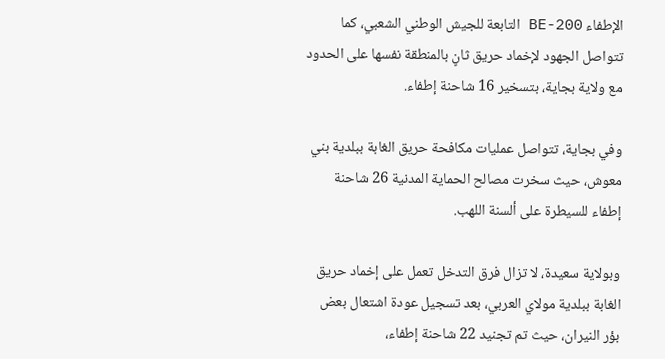الإطفاء BE-200 التابعة للجيش الوطني الشعبي، كما تتواصل الجهود لإخماد حريق ثانٍ بالمنطقة نفسها على الحدود مع ولاية بجاية، بتسخير 16 شاحنة إطفاء.

وفي بجاية، تتواصل عمليات مكافحة حريق الغابة ببلدية بني معوش، حيث سخرت مصالح الحماية المدنية 26 شاحنة إطفاء للسيطرة على ألسنة اللهب.

وبولاية سعيدة، لا تزال فرق التدخل تعمل على إخماد حريق الغابة ببلدية مولاي العربي، بعد تسجيل عودة اشتعال بعض بؤر النيران، حيث تم تجنيد 22 شاحنة إطفاء،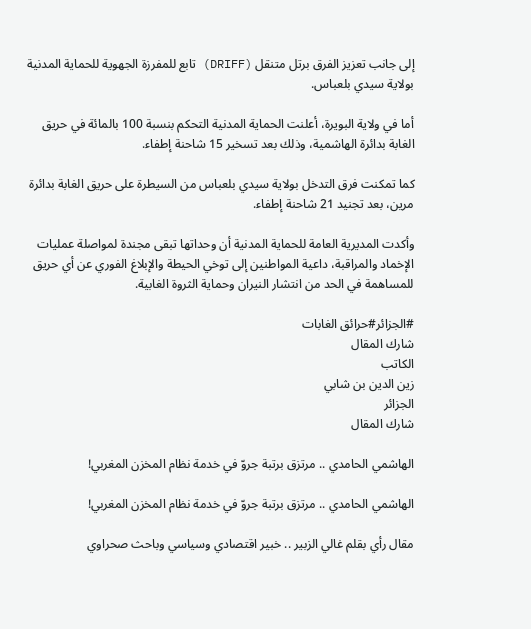إلى جانب تعزيز الفرق برتل متنقل (DRIFF) تابع للمفرزة الجهوية للحماية المدنية بولاية سيدي بلعباس.

أما في ولاية البويرة، أعلنت الحماية المدنية التحكم بنسبة 100 بالمائة في حريق الغابة بدائرة الهاشمية، وذلك بعد تسخير 15 شاحنة إطفاء.

كما تمكنت فرق التدخل بولاية سيدي بلعباس من السيطرة على حريق الغابة بدائرة مرين، بعد تجنيد 21 شاحنة إطفاء.

وأكدت المديرية العامة للحماية المدنية أن وحداتها تبقى مجندة لمواصلة عمليات الإخماد والمراقبة، داعية المواطنين إلى توخي الحيطة والإبلاغ الفوري عن أي حريق للمساهمة في الحد من انتشار النيران وحماية الثروة الغابية.

#الجزائر#حرائق الغابات
شارك المقال
الكاتب
زين الدين بن شابي
الجزائر
شارك المقال

الهاشمي الحامدي .. مرتزق برتبة جروّ في خدمة نظام المخزن المغربي!

الهاشمي الحامدي .. مرتزق برتبة جروّ في خدمة نظام المخزن المغربي!

مقال رأي بقلم غالي الزبير .. خبير اقتصادي وسياسي وباحث صحراوي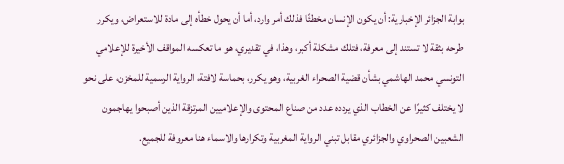بوابة الجزائر الإخبارية: أن يكون الإنسان مخطئًا فذلك أمر وارد، أما أن يحول خطأه إلى مادة للاستعراض، ويكرر طرحه بثقة لا تستند إلى معرفة، فتلك مشكلة أكبر، وهذا، في تقديري، هو ما تعكسه المواقف الأخيرة للإعلامي التونسي محمد الهاشمي بشأن قضية الصحراء الغربية، وهو يكرر، بحماسة لافتة، الرواية الرسمية للمخزن، على نحو لا يختلف كثيرًا عن الخطاب الذي يردده عدد من صناع المحتوى والإعلاميين المرتزقة الذين أصبحوا يهاجمون الشعبين الصحراوي والجزائري مقابل تبني الرواية المغربية وتكرارها والاسماء هنا معروفة للجميع.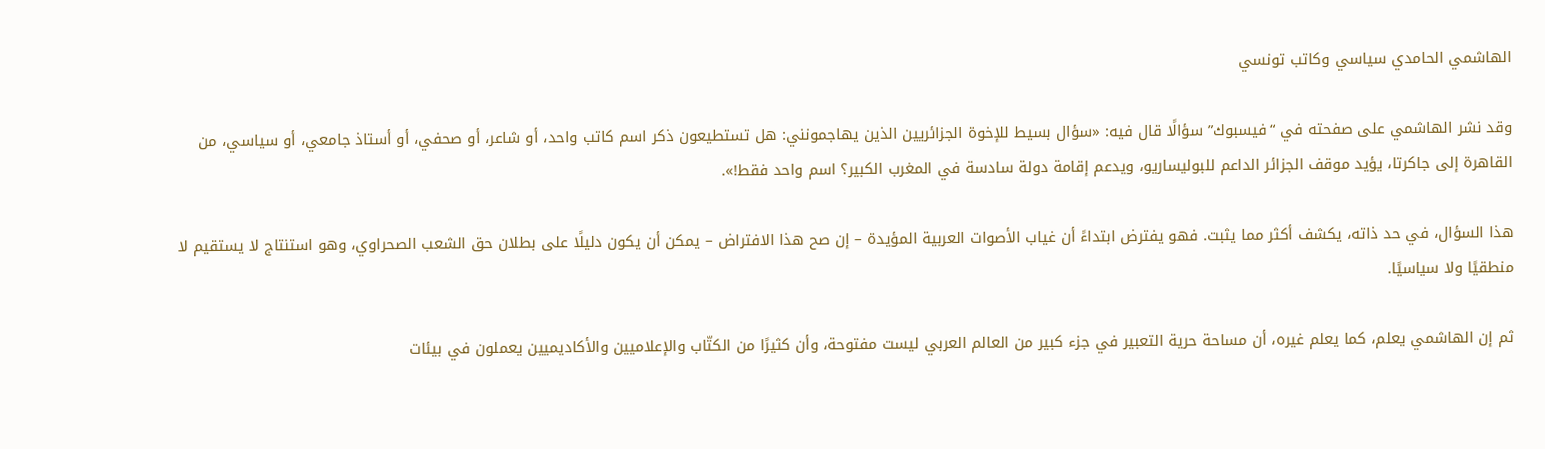الهاشمي الحامدي سياسي وكاتب تونسي

وقد نشر الهاشمي على صفحته في “فيسبوك” سؤالًا قال فيه: «سؤال بسيط للإخوة الجزائريين الذين يهاجمونني: هل تستطيعون ذكر اسم كاتب واحد، أو شاعر، أو صحفي، أو أستاذ جامعي، أو سياسي، من القاهرة إلى جاكرتا، يؤيد موقف الجزائر الداعم للبوليساريو، ويدعم إقامة دولة سادسة في المغرب الكبير؟ اسم واحد فقط!».

هذا السؤال، في حد ذاته، يكشف أكثر مما يثبت. فهو يفترض ابتداءً أن غياب الأصوات العربية المؤيدة – إن صح هذا الافتراض – يمكن أن يكون دليلًا على بطلان حق الشعب الصحراوي، وهو استنتاج لا يستقيم لا منطقيًا ولا سياسيًا.

ثم إن الهاشمي يعلم، كما يعلم غيره، أن مساحة حرية التعبير في جزء كبير من العالم العربي ليست مفتوحة، وأن كثيرًا من الكتّاب والإعلاميين والأكاديميين يعملون في بيئات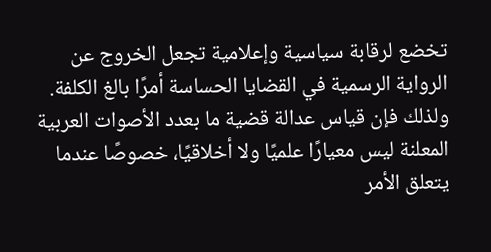تخضع لرقابة سياسية وإعلامية تجعل الخروج عن الرواية الرسمية في القضايا الحساسة أمرًا بالغ الكلفة. ولذلك فإن قياس عدالة قضية ما بعدد الأصوات العربية المعلنة ليس معيارًا علميًا ولا أخلاقيًا، خصوصًا عندما يتعلق الأمر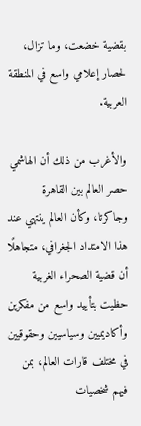بقضية خضعت، وما تزال، لحصار إعلامي واسع في المنطقة العربية.

والأغرب من ذلك أن الهاشمي حصر العالم بين القاهرة وجاكرتا، وكأن العالم ينتهي عند هذا الامتداد الجغرافي، متجاهلًا أن قضية الصحراء الغربية حظيت بتأييد واسع من مفكرين وأكاديميين وسياسيين وحقوقيين في مختلف قارات العالم، بمن فيهم شخصيات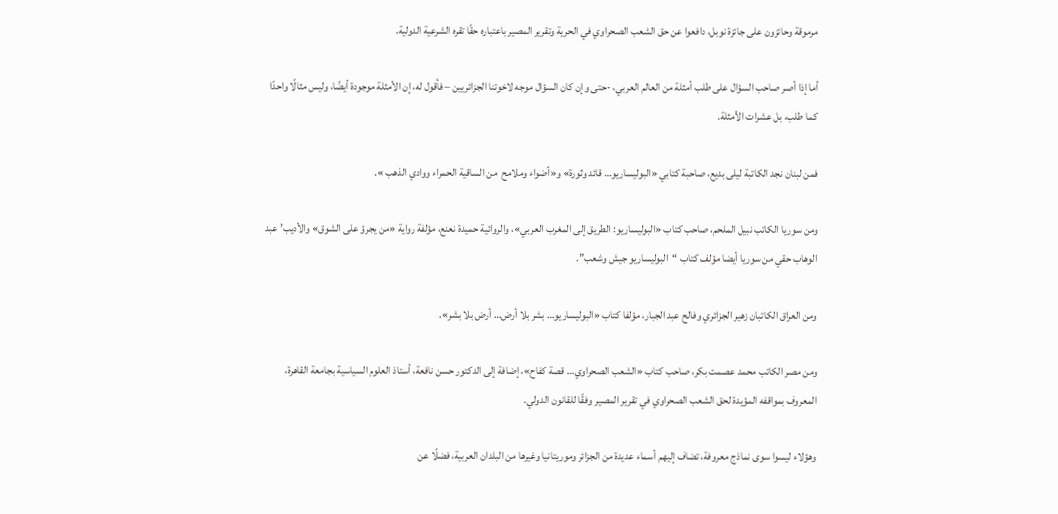مرموقة وحائزون على جائزة نوبل، دافعوا عن حق الشعب الصحراوي في الحرية وتقرير المصير باعتباره حقًا تقره الشرعية الدولية.

أما إذا أصر صاحب السؤال على طلب أمثلة من العالم العربي، -حتى وإن كان السؤال موجه لاخوتنا الجزائريين – فأقول له، إن الأمثلة موجودة أيضًا، وليس مثالًا واحدًا كما طلب، بل عشرات الأمثلة.

فمن لبنان نجد الكاتبة ليلى بديع، صاحبة كتابي «البوليساريو… قائد وثورة» و«أضواء وملامح  من الساقية الحمراء ووادي الذهب ».

ومن سوريا الكاتب نبيل الملحم، صاحب كتاب «البوليساريو: الطريق إلى المغرب العربي»، والروائية حميدة نعنع، مؤلفة رواية «من يجرؤ على الشوق» والأديب’ عبد الوهاب حقي من سوريا أيضا مؤلف كتاب “البوليساريو جيش وشعب”.

ومن العراق الكاتبان زهير الجزائري وفالح عبد الجبار، مؤلفا كتاب «البوليساريو… بشر بلا أرض… أرض بلا بشر».

ومن مصر الكاتب محمد عصمت بكر، صاحب كتاب «الشعب الصحراوي… قصة كفاح»، إضافة إلى الدكتور حسن نافعة، أستاذ العلوم السياسية بجامعة القاهرة، المعروف بمواقفه المؤيدة لحق الشعب الصحراوي في تقرير المصير وفقًا للقانون الدولي.

وهؤلاء ليسوا سوى نماذج معروفة، تضاف إليهم أسماء عديدة من الجزائر وموريتانيا وغيرها من البلدان العربية، فضلًا عن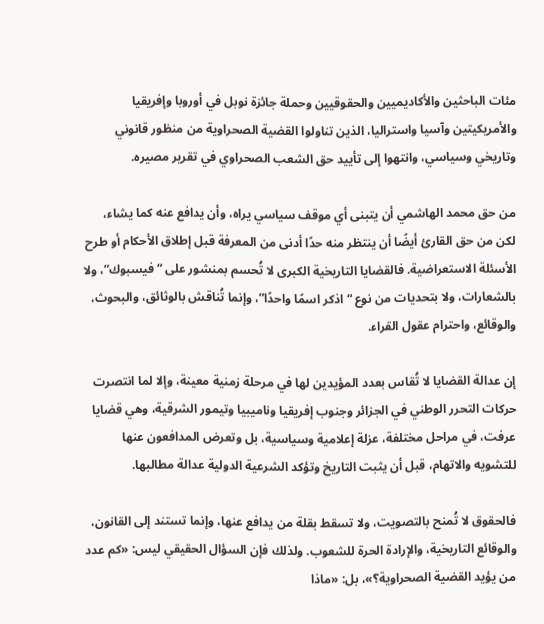مئات الباحثين والأكاديميين والحقوقيين وحملة جائزة نوبل في أوروبا وإفريقيا والأمريكيتين وآسيا واستراليا، الذين تناولوا القضية الصحراوية من منظور قانوني وتاريخي وسياسي، وانتهوا إلى تأييد حق الشعب الصحراوي في تقرير مصيره.

من حق محمد الهاشمي أن يتبنى أي موقف سياسي يراه، وأن يدافع عنه كما يشاء، لكن من حق القارئ أيضًا أن ينتظر منه حدًا أدنى من المعرفة قبل إطلاق الأحكام أو طرح الأسئلة الاستعراضية. فالقضايا التاريخية الكبرى لا تُحسم بمنشور على “فيسبوك”، ولا بالشعارات، ولا بتحديات من نوع “اذكر اسمًا واحدًا”، وإنما تُناقش بالوثائق، والبحوث، والوقائع، واحترام عقول القراء.

إن عدالة القضايا لا تُقاس بعدد المؤيدين لها في مرحلة زمنية معينة، وإلا لما انتصرت حركات التحرر الوطني في الجزائر وجنوب إفريقيا وناميبيا وتيمور الشرقية، وهي قضايا عرفت، في مراحل مختلفة، عزلة إعلامية وسياسية، بل وتعرض المدافعون عنها للتشويه والاتهام، قبل أن يثبت التاريخ وتؤكد الشرعية الدولية عدالة مطالبها.

فالحقوق لا تُمنح بالتصويت، ولا تسقط بقلة من يدافع عنها، وإنما تستند إلى القانون، والوقائع التاريخية، والإرادة الحرة للشعوب. ولذلك فإن السؤال الحقيقي ليس: «كم عدد من يؤيد القضية الصحراوية؟»، بل: «ماذا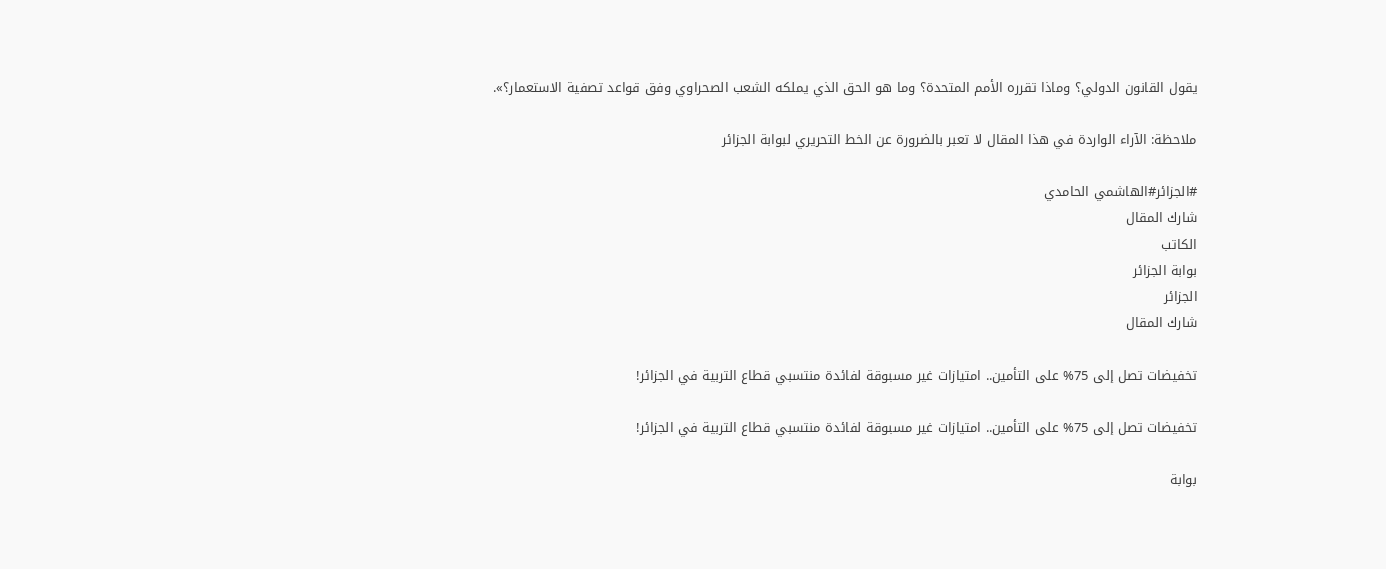يقول القانون الدولي؟ وماذا تقرره الأمم المتحدة؟ وما هو الحق الذي يملكه الشعب الصحراوي وفق قواعد تصفية الاستعمار؟».

ملاحظة: الآراء الواردة في هذا المقال لا تعبر بالضرورة عن الخط التحريري لبوابة الجزائر

#الجزائر#الهاشمي الحامدي
شارك المقال
الكاتب
بوابة الجزائر
الجزائر
شارك المقال

تخفيضات تصل إلى 75% على التأمين.. امتيازات غير مسبوقة لفائدة منتسبي قطاع التربية في الجزائر!

تخفيضات تصل إلى 75% على التأمين.. امتيازات غير مسبوقة لفائدة منتسبي قطاع التربية في الجزائر!

بوابة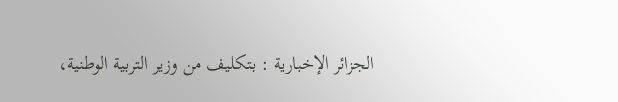الجزائر الإخبارية : بتكليف من وزير التربية الوطنية،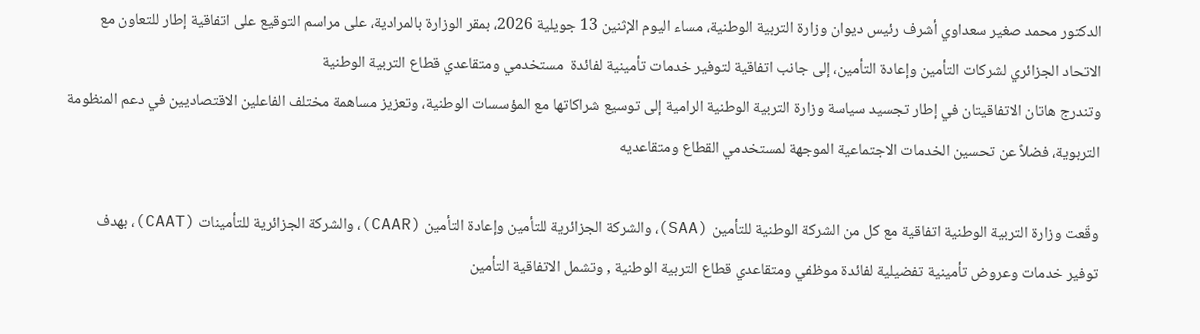الدكتور محمد صغير سعداوي أشرف رئيس ديوان وزارة التربية الوطنية، مساء اليوم الإثنين 13 جويلية 2026، بمقر الوزارة بالمرادية، على مراسم التوقيع على اتفاقية إطار للتعاون مع الاتحاد الجزائري لشركات التأمين وإعادة التأمين، إلى جانب اتفاقية لتوفير خدمات تأمينية لفائدة  مستخدمي ومتقاعدي قطاع التربية الوطنية
وتندرج هاتان الاتفاقيتان في إطار تجسيد سياسة وزارة التربية الوطنية الرامية إلى توسيع شراكاتها مع المؤسسات الوطنية، وتعزيز مساهمة مختلف الفاعلين الاقتصاديين في دعم المنظومة التربوية، فضلاً عن تحسين الخدمات الاجتماعية الموجهة لمستخدمي القطاع ومتقاعديه

وقّعت وزارة التربية الوطنية اتفاقية مع كل من الشركة الوطنية للتأمين (SAA)، والشركة الجزائرية للتأمين وإعادة التأمين (CAAR)، والشركة الجزائرية للتأمينات (CAAT)، بهدف توفير خدمات وعروض تأمينية تفضيلية لفائدة موظفي ومتقاعدي قطاع التربية الوطنية , وتشمل الاتفاقية التأمين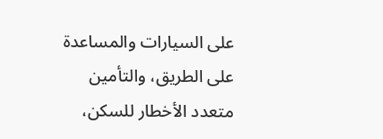على السيارات والمساعدة على الطريق، والتأمين متعدد الأخطار للسكن،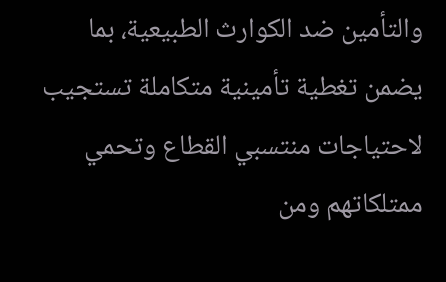والتأمين ضد الكوارث الطبيعية، بما يضمن تغطية تأمينية متكاملة تستجيب لاحتياجات منتسبي القطاع وتحمي ممتلكاتهم ومن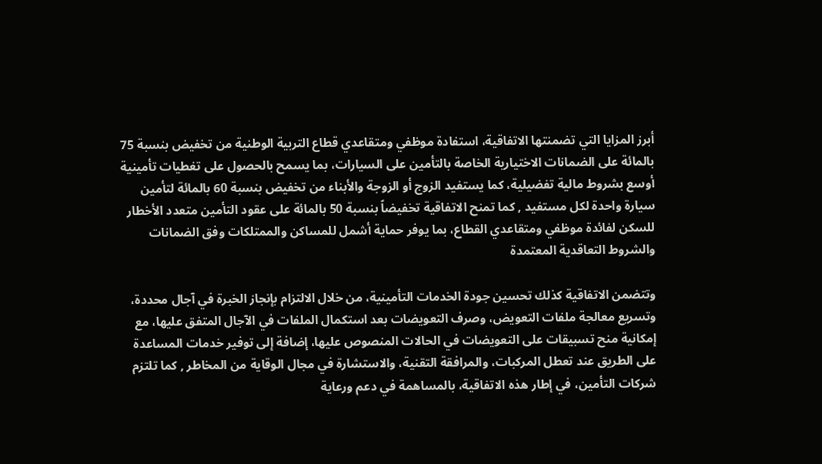أبرز المزايا التي تضمنتها الاتفاقية، استفادة موظفي ومتقاعدي قطاع التربية الوطنية من تخفيض بنسبة 75 بالمائة على الضمانات الاختيارية الخاصة بالتأمين على السيارات، بما يسمح بالحصول على تغطيات تأمينية أوسع بشروط مالية تفضيلية، كما يستفيد الزوج أو الزوجة والأبناء من تخفيض بنسبة 60 بالمائة لتأمين سيارة واحدة لكل مستفيد , كما تمنح الاتفاقية تخفيضاً بنسبة 50 بالمائة على عقود التأمين متعدد الأخطار للسكن لفائدة موظفي ومتقاعدي القطاع، بما يوفر حماية أشمل للمساكن والممتلكات وفق الضمانات والشروط التعاقدية المعتمدة

وتتضمن الاتفاقية كذلك تحسين جودة الخدمات التأمينية، من خلال الالتزام بإنجاز الخبرة في آجال محددة، وتسريع معالجة ملفات التعويض، وصرف التعويضات بعد استكمال الملفات في الآجال المتفق عليها، مع إمكانية منح تسبيقات على التعويضات في الحالات المنصوص عليها، إضافة إلى توفير خدمات المساعدة على الطريق عند تعطل المركبات، والمرافقة التقنية، والاستشارة في مجال الوقاية من المخاطر , كما تلتزم شركات التأمين، في إطار هذه الاتفاقية، بالمساهمة في دعم ورعاية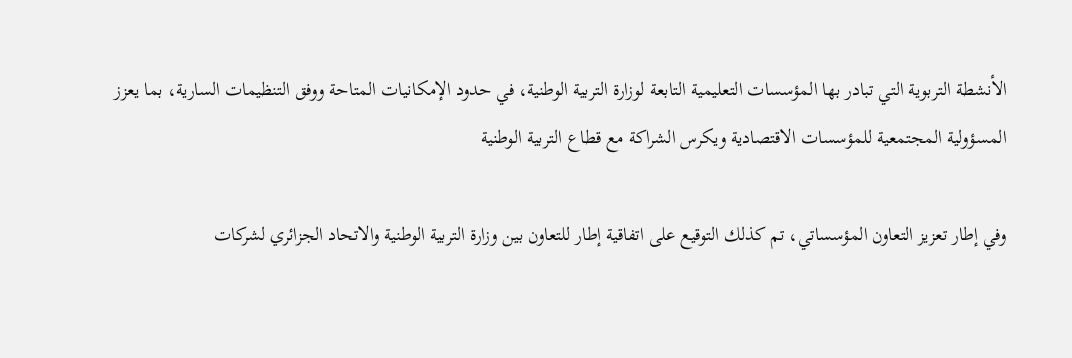الأنشطة التربوية التي تبادر بها المؤسسات التعليمية التابعة لوزارة التربية الوطنية، في حدود الإمكانيات المتاحة ووفق التنظيمات السارية، بما يعزز المسؤولية المجتمعية للمؤسسات الاقتصادية ويكرس الشراكة مع قطاع التربية الوطنية

وفي إطار تعزيز التعاون المؤسساتي، تم كذلك التوقيع على اتفاقية إطار للتعاون بين وزارة التربية الوطنية والاتحاد الجزائري لشركات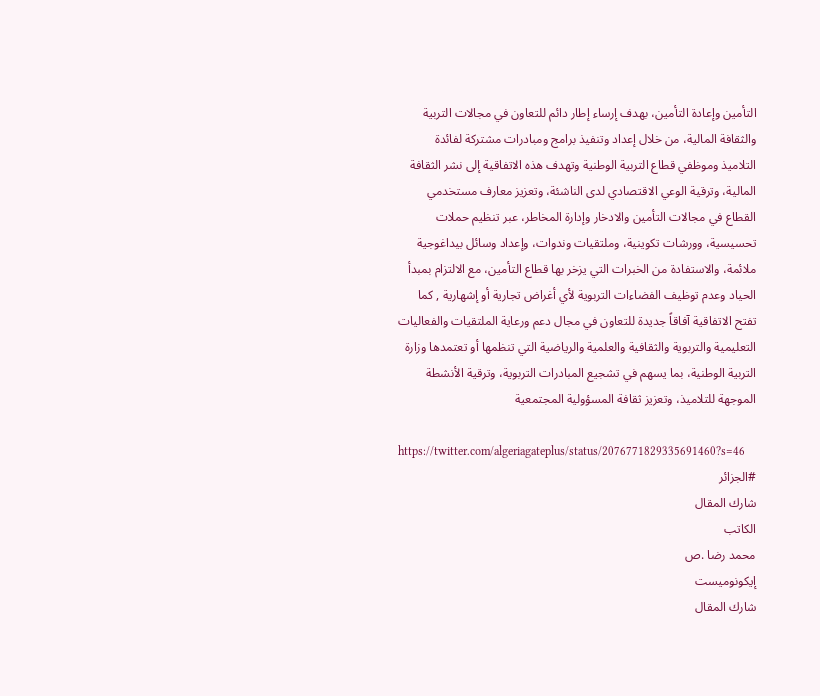التأمين وإعادة التأمين، بهدف إرساء إطار دائم للتعاون في مجالات التربية والثقافة المالية، من خلال إعداد وتنفيذ برامج ومبادرات مشتركة لفائدة التلاميذ وموظفي قطاع التربية الوطنية وتهدف هذه الاتفاقية إلى نشر الثقافة المالية، وترقية الوعي الاقتصادي لدى الناشئة، وتعزيز معارف مستخدمي القطاع في مجالات التأمين والادخار وإدارة المخاطر، عبر تنظيم حملات تحسيسية، وورشات تكوينية، وملتقيات وندوات، وإعداد وسائل بيداغوجية ملائمة، والاستفادة من الخبرات التي يزخر بها قطاع التأمين، مع الالتزام بمبدأ الحياد وعدم توظيف الفضاءات التربوية لأي أغراض تجارية أو إشهارية , كما تفتح الاتفاقية آفاقاً جديدة للتعاون في مجال دعم ورعاية الملتقيات والفعاليات التعليمية والتربوية والثقافية والعلمية والرياضية التي تنظمها أو تعتمدها وزارة التربية الوطنية، بما يسهم في تشجيع المبادرات التربوية، وترقية الأنشطة الموجهة للتلاميذ، وتعزيز ثقافة المسؤولية المجتمعية

https://twitter.com/algeriagateplus/status/2076771829335691460?s=46
#الجزائر
شارك المقال
الكاتب
محمد رضا .ص
إيكونوميست
شارك المقال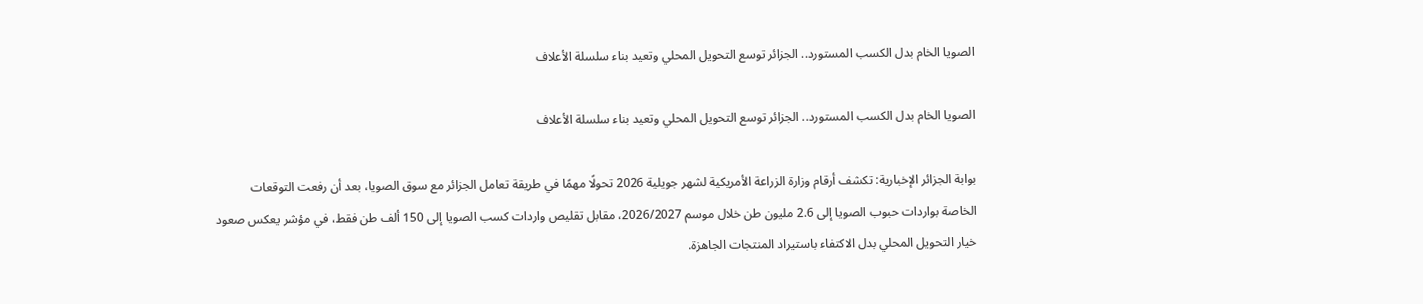الصويا الخام بدل الكسب المستورد.. الجزائر توسع التحويل المحلي وتعيد بناء سلسلة الأعلاف

الصويا الخام بدل الكسب المستورد.. الجزائر توسع التحويل المحلي وتعيد بناء سلسلة الأعلاف

بوابة الجزائر الإخبارية: تكشف أرقام وزارة الزراعة الأمريكية لشهر جويلية 2026 تحولًا مهمًا في طريقة تعامل الجزائر مع سوق الصويا، بعد أن رفعت التوقعات الخاصة بواردات حبوب الصويا إلى 2.6 مليون طن خلال موسم 2026/2027، مقابل تقليص واردات كسب الصويا إلى 150 ألف طن فقط، في مؤشر يعكس صعود خيار التحويل المحلي بدل الاكتفاء باستيراد المنتجات الجاهزة.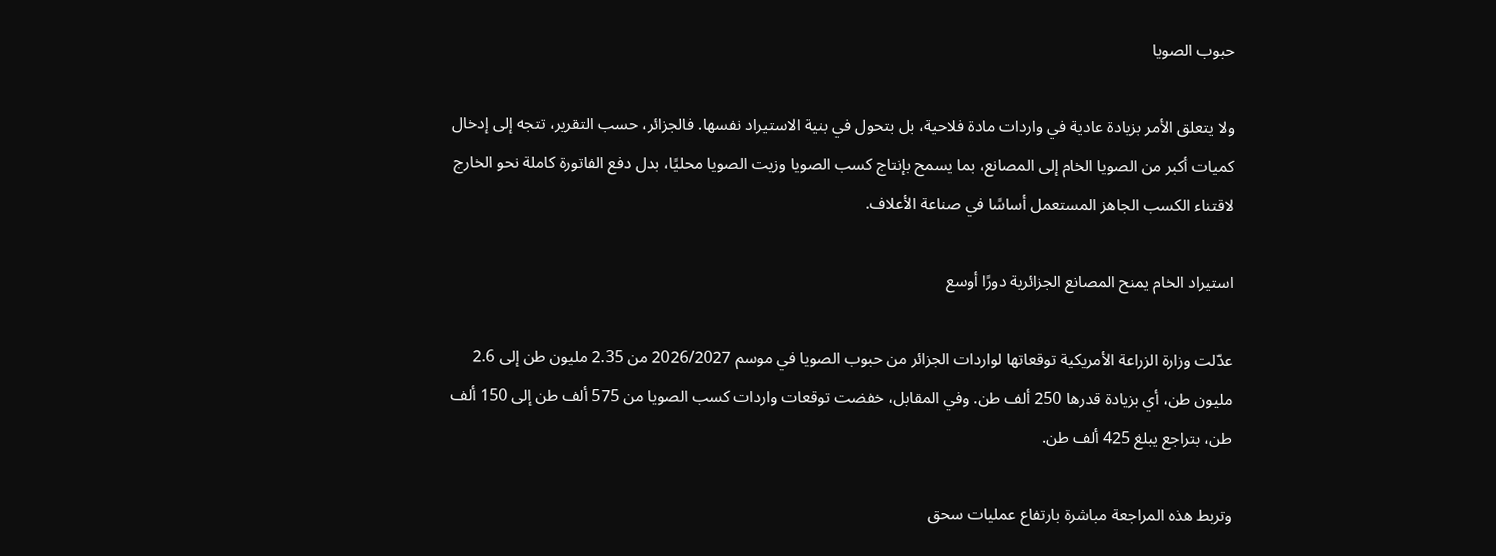حبوب الصويا

ولا يتعلق الأمر بزيادة عادية في واردات مادة فلاحية، بل بتحول في بنية الاستيراد نفسها. فالجزائر، حسب التقرير، تتجه إلى إدخال كميات أكبر من الصويا الخام إلى المصانع، بما يسمح بإنتاج كسب الصويا وزيت الصويا محليًا، بدل دفع الفاتورة كاملة نحو الخارج لاقتناء الكسب الجاهز المستعمل أساسًا في صناعة الأعلاف.

استيراد الخام يمنح المصانع الجزائرية دورًا أوسع

عدّلت وزارة الزراعة الأمريكية توقعاتها لواردات الجزائر من حبوب الصويا في موسم 2026/2027 من 2.35 مليون طن إلى 2.6 مليون طن، أي بزيادة قدرها 250 ألف طن. وفي المقابل، خفضت توقعات واردات كسب الصويا من 575 ألف طن إلى 150 ألف طن، بتراجع يبلغ 425 ألف طن.

وتربط هذه المراجعة مباشرة بارتفاع عمليات سحق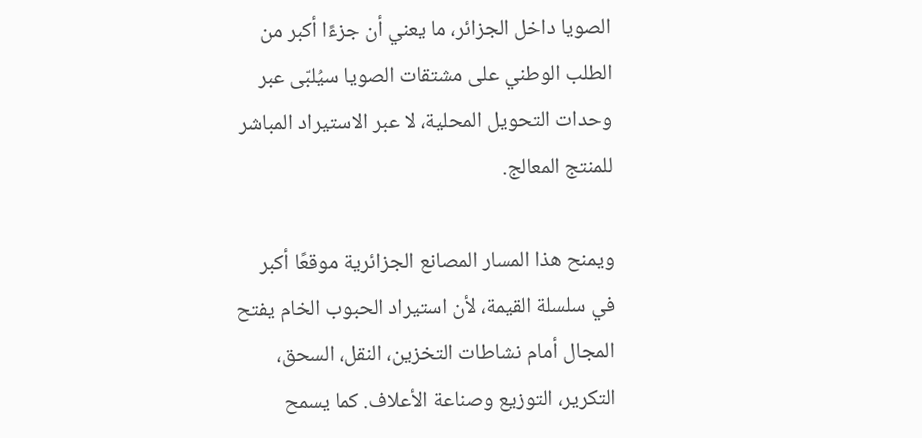الصويا داخل الجزائر، ما يعني أن جزءًا أكبر من الطلب الوطني على مشتقات الصويا سيُلبّى عبر وحدات التحويل المحلية، لا عبر الاستيراد المباشر للمنتج المعالج.

ويمنح هذا المسار المصانع الجزائرية موقعًا أكبر في سلسلة القيمة، لأن استيراد الحبوب الخام يفتح المجال أمام نشاطات التخزين، النقل، السحق، التكرير، التوزيع وصناعة الأعلاف. كما يسمح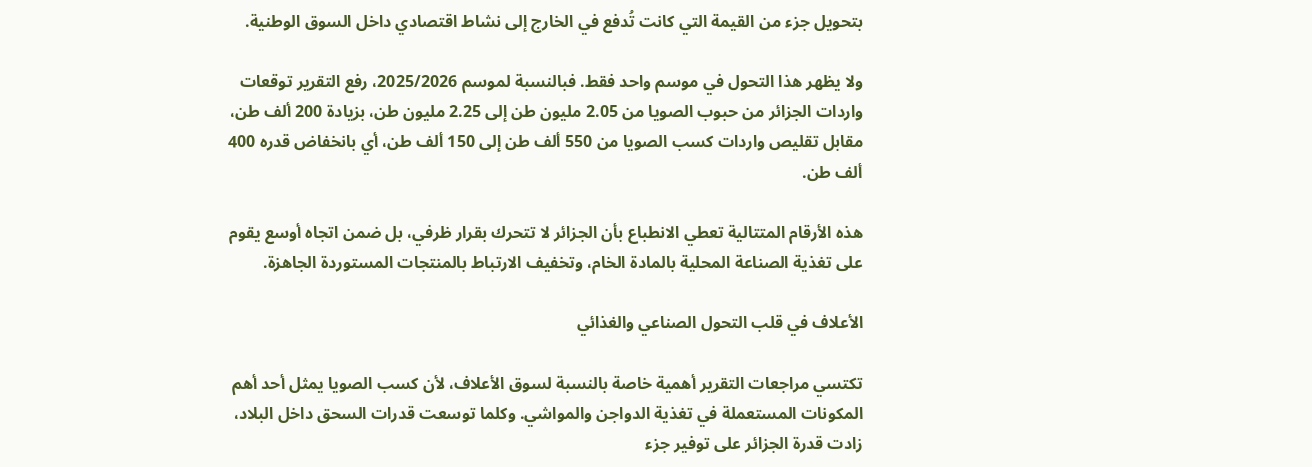بتحويل جزء من القيمة التي كانت تُدفع في الخارج إلى نشاط اقتصادي داخل السوق الوطنية.

ولا يظهر هذا التحول في موسم واحد فقط. فبالنسبة لموسم 2025/2026، رفع التقرير توقعات واردات الجزائر من حبوب الصويا من 2.05 مليون طن إلى 2.25 مليون طن، بزيادة 200 ألف طن، مقابل تقليص واردات كسب الصويا من 550 ألف طن إلى 150 ألف طن، أي بانخفاض قدره 400 ألف طن.

هذه الأرقام المتتالية تعطي الانطباع بأن الجزائر لا تتحرك بقرار ظرفي، بل ضمن اتجاه أوسع يقوم على تغذية الصناعة المحلية بالمادة الخام، وتخفيف الارتباط بالمنتجات المستوردة الجاهزة.

الأعلاف في قلب التحول الصناعي والغذائي

تكتسي مراجعات التقرير أهمية خاصة بالنسبة لسوق الأعلاف، لأن كسب الصويا يمثل أحد أهم المكونات المستعملة في تغذية الدواجن والمواشي. وكلما توسعت قدرات السحق داخل البلاد، زادت قدرة الجزائر على توفير جزء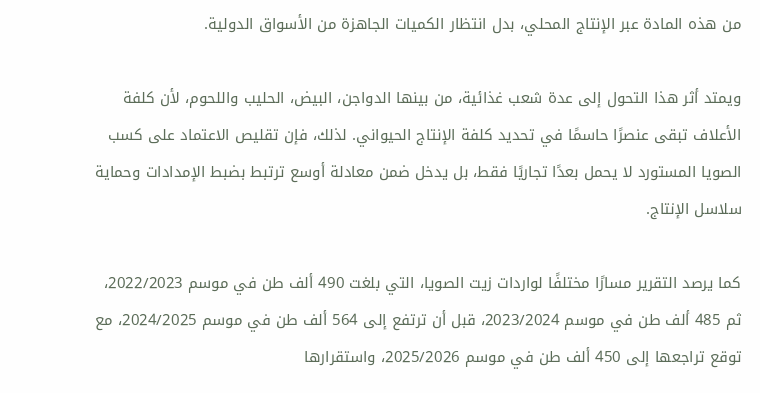من هذه المادة عبر الإنتاج المحلي، بدل انتظار الكميات الجاهزة من الأسواق الدولية.

ويمتد أثر هذا التحول إلى عدة شعب غذائية، من بينها الدواجن، البيض، الحليب واللحوم، لأن كلفة الأعلاف تبقى عنصرًا حاسمًا في تحديد كلفة الإنتاج الحيواني. لذلك، فإن تقليص الاعتماد على كسب الصويا المستورد لا يحمل بعدًا تجاريًا فقط، بل يدخل ضمن معادلة أوسع ترتبط بضبط الإمدادات وحماية سلاسل الإنتاج.

كما يرصد التقرير مسارًا مختلفًا لواردات زيت الصويا، التي بلغت 490 ألف طن في موسم 2022/2023، ثم 485 ألف طن في موسم 2023/2024، قبل أن ترتفع إلى 564 ألف طن في موسم 2024/2025، مع توقع تراجعها إلى 450 ألف طن في موسم 2025/2026، واستقرارها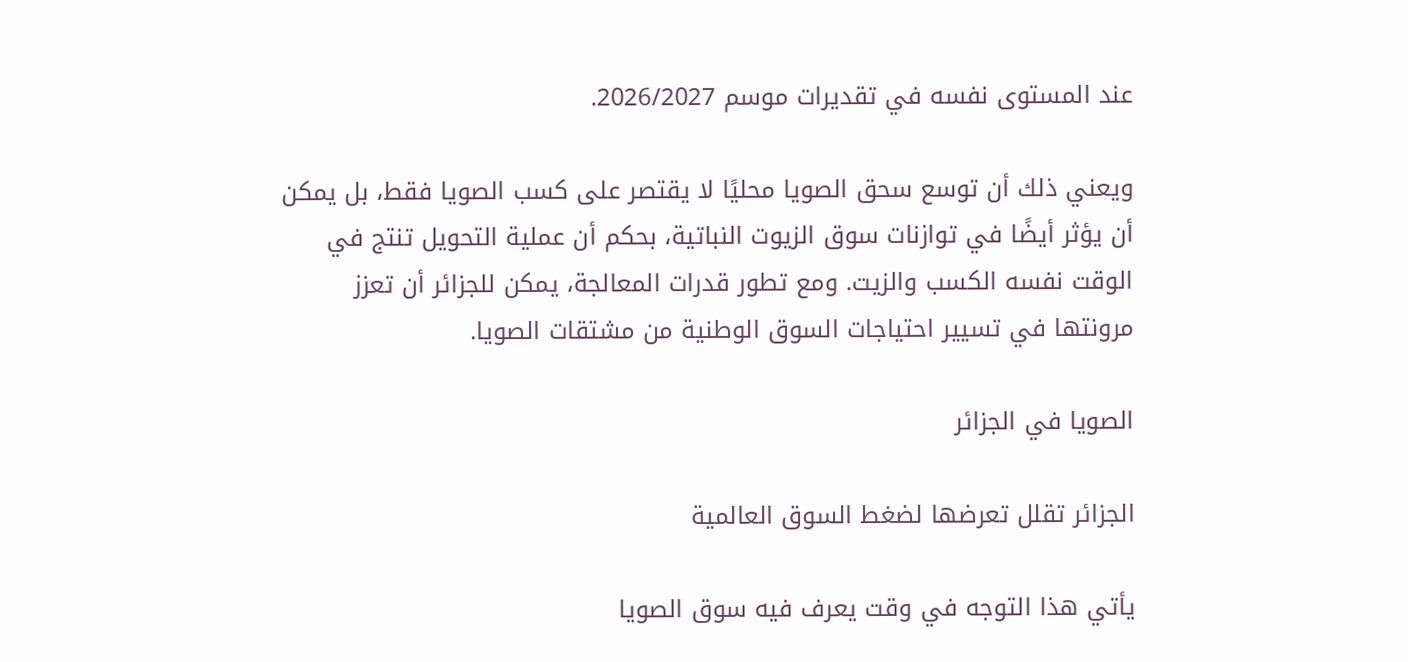عند المستوى نفسه في تقديرات موسم 2026/2027.

ويعني ذلك أن توسع سحق الصويا محليًا لا يقتصر على كسب الصويا فقط، بل يمكن أن يؤثر أيضًا في توازنات سوق الزيوت النباتية، بحكم أن عملية التحويل تنتج في الوقت نفسه الكسب والزيت. ومع تطور قدرات المعالجة، يمكن للجزائر أن تعزز مرونتها في تسيير احتياجات السوق الوطنية من مشتقات الصويا.

الصويا في الجزائر

الجزائر تقلل تعرضها لضغط السوق العالمية

يأتي هذا التوجه في وقت يعرف فيه سوق الصويا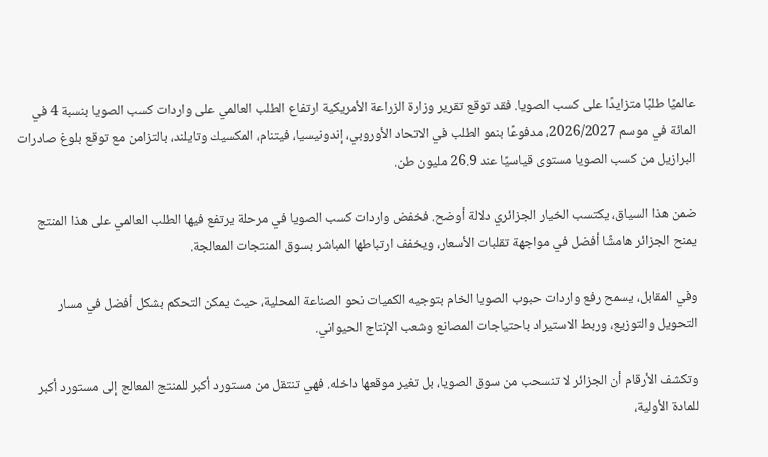عالميًا طلبًا متزايدًا على كسب الصويا. فقد توقع تقرير وزارة الزراعة الأمريكية ارتفاع الطلب العالمي على واردات كسب الصويا بنسبة 4 في المائة في موسم 2026/2027، مدفوعًا بنمو الطلب في الاتحاد الأوروبي، إندونيسيا، فيتنام، المكسيك وتايلند، بالتزامن مع توقع بلوغ صادرات البرازيل من كسب الصويا مستوى قياسيًا عند 26.9 مليون طن.

ضمن هذا السياق، يكتسب الخيار الجزائري دلالة أوضح. فخفض واردات كسب الصويا في مرحلة يرتفع فيها الطلب العالمي على هذا المنتج يمنح الجزائر هامشًا أفضل في مواجهة تقلبات الأسعار، ويخفف ارتباطها المباشر بسوق المنتجات المعالجة.

وفي المقابل، يسمح رفع واردات حبوب الصويا الخام بتوجيه الكميات نحو الصناعة المحلية، حيث يمكن التحكم بشكل أفضل في مسار التحويل والتوزيع، وربط الاستيراد باحتياجات المصانع وشعب الإنتاج الحيواني.

وتكشف الأرقام أن الجزائر لا تنسحب من سوق الصويا، بل تغير موقعها داخله. فهي تنتقل من مستورد أكبر للمنتج المعالج إلى مستورد أكبر للمادة الأولية،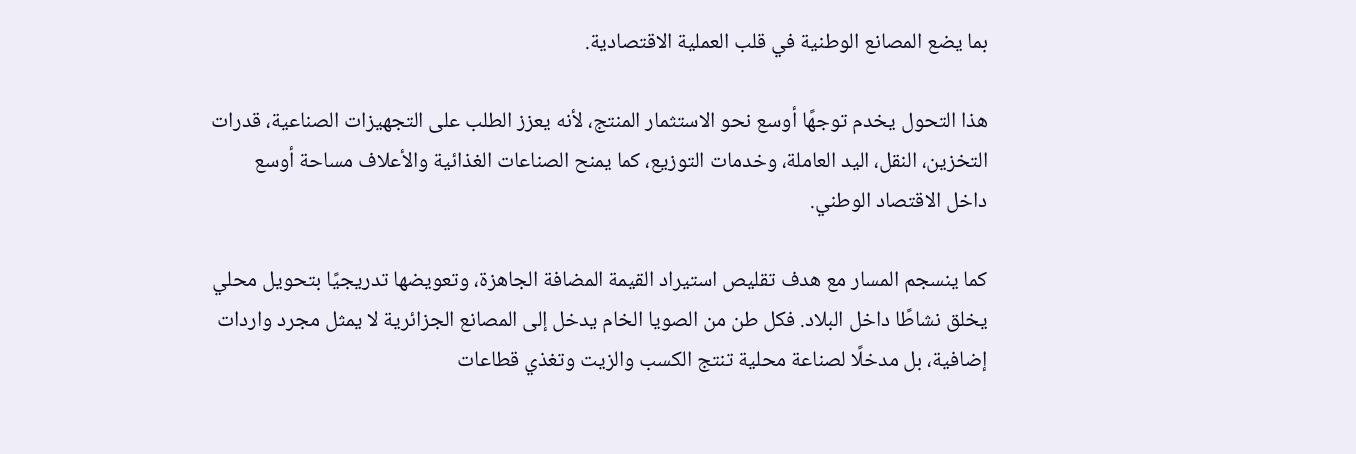بما يضع المصانع الوطنية في قلب العملية الاقتصادية.

هذا التحول يخدم توجهًا أوسع نحو الاستثمار المنتج، لأنه يعزز الطلب على التجهيزات الصناعية، قدرات التخزين، النقل، اليد العاملة، وخدمات التوزيع، كما يمنح الصناعات الغذائية والأعلاف مساحة أوسع داخل الاقتصاد الوطني.

كما ينسجم المسار مع هدف تقليص استيراد القيمة المضافة الجاهزة، وتعويضها تدريجيًا بتحويل محلي يخلق نشاطًا داخل البلاد. فكل طن من الصويا الخام يدخل إلى المصانع الجزائرية لا يمثل مجرد واردات إضافية، بل مدخلًا لصناعة محلية تنتج الكسب والزيت وتغذي قطاعات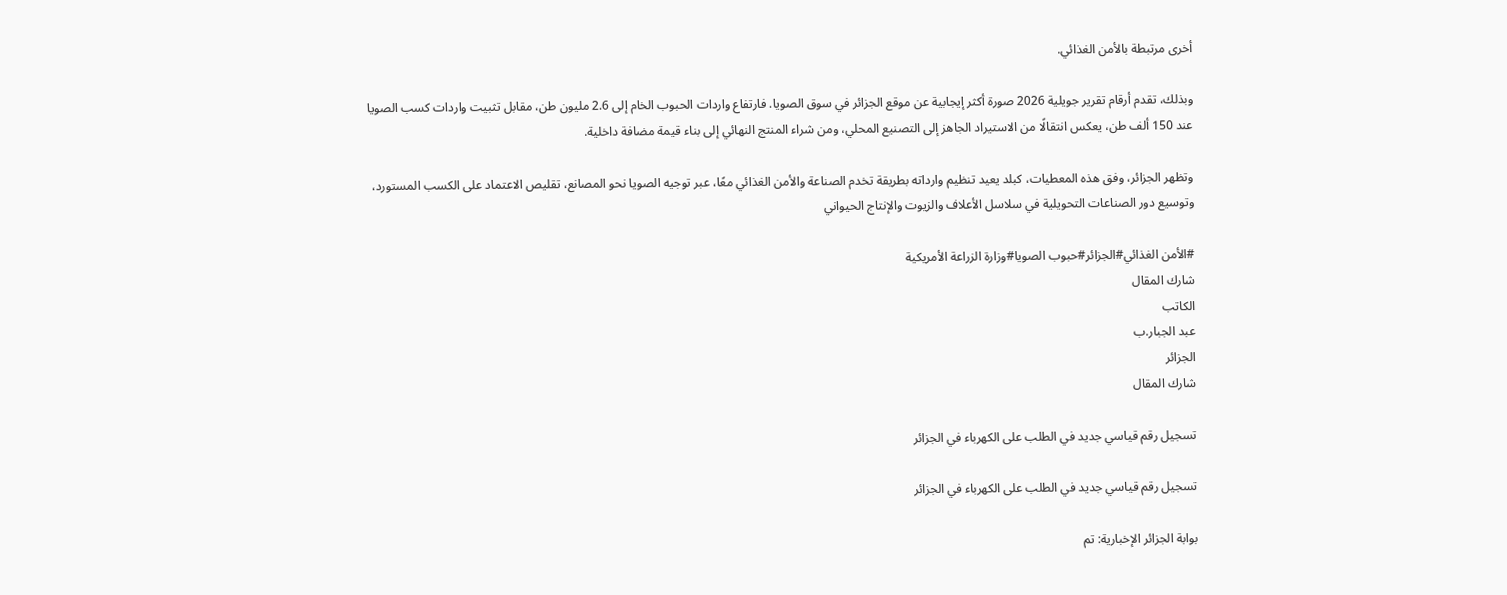أخرى مرتبطة بالأمن الغذائي.

وبذلك، تقدم أرقام تقرير جويلية 2026 صورة أكثر إيجابية عن موقع الجزائر في سوق الصويا. فارتفاع واردات الحبوب الخام إلى 2.6 مليون طن، مقابل تثبيت واردات كسب الصويا عند 150 ألف طن، يعكس انتقالًا من الاستيراد الجاهز إلى التصنيع المحلي، ومن شراء المنتج النهائي إلى بناء قيمة مضافة داخلية.

وتظهر الجزائر، وفق هذه المعطيات، كبلد يعيد تنظيم وارداته بطريقة تخدم الصناعة والأمن الغذائي معًا، عبر توجيه الصويا نحو المصانع، تقليص الاعتماد على الكسب المستورد، وتوسيع دور الصناعات التحويلية في سلاسل الأعلاف والزيوت والإنتاج الحيواني

#الأمن الغذائي#الجزائر#حبوب الصويا#وزارة الزراعة الأمريكية
شارك المقال
الكاتب
عبد الجبار.ب
الجزائر
شارك المقال

تسجيل رقم قياسي جديد في الطلب على الكهرباء في الجزائر

تسجيل رقم قياسي جديد في الطلب على الكهرباء في الجزائر

بوابة الجزائر الإخبارية: تم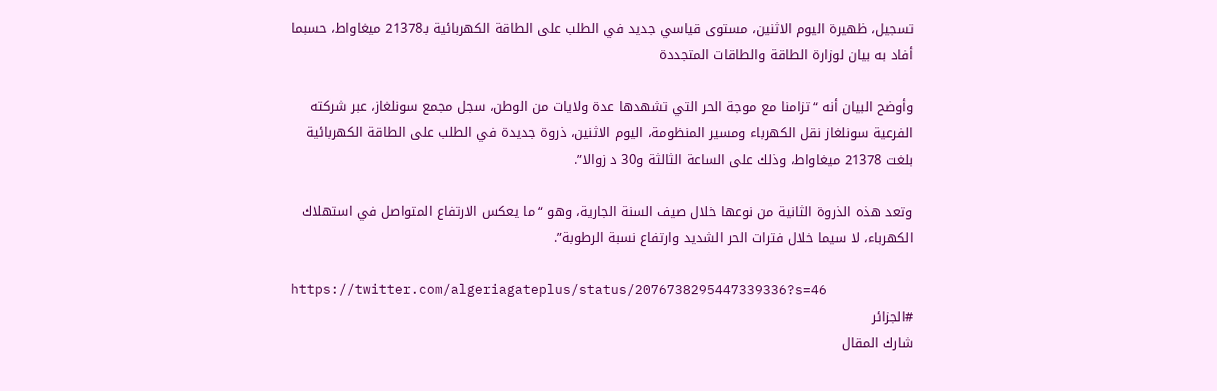تسجيل، ظهيرة اليوم الاثنين، مستوى قياسي جديد في الطلب على الطاقة الكهربائية بـ21378 ميغاواط، حسبما أفاد به بيان لوزارة الطاقة والطاقات المتجددة

وأوضح البيان أنه “تزامنا مع موجة الحر التي تشهدها عدة ولايات من الوطن، سجل مجمع سونلغاز، عبر شركته الفرعية سونلغاز نقل الكهرباء ومسير المنظومة، اليوم الاثنين، ذروة جديدة في الطلب على الطاقة الكهربائية بلغت 21378 ميغاواط، وذلك على الساعة الثالثة و30 د زوالا”.

وتعد هذه الذروة الثانية من نوعها خلال صيف السنة الجارية، وهو “ما يعكس الارتفاع المتواصل في استهلاك الكهرباء، لا سيما خلال فترات الحر الشديد وارتفاع نسبة الرطوبة”.

https://twitter.com/algeriagateplus/status/2076738295447339336?s=46
#الجزائر
شارك المقال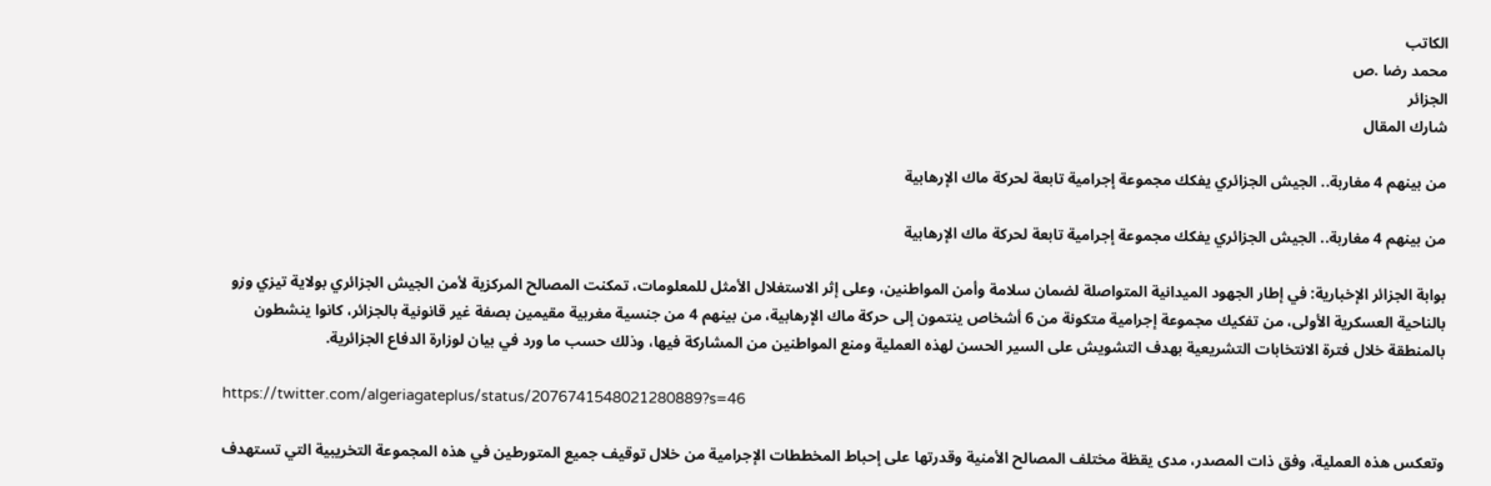الكاتب
محمد رضا .ص
الجزائر
شارك المقال

من بينهم 4 مغاربة.. الجيش الجزائري يفكك مجموعة إجرامية تابعة لحركة ماك الإرهابية

من بينهم 4 مغاربة.. الجيش الجزائري يفكك مجموعة إجرامية تابعة لحركة ماك الإرهابية

بوابة الجزائر الإخبارية: في إطار الجهود الميدانية المتواصلة لضمان سلامة وأمن المواطنين، وعلى إثر الاستغلال الأمثل للمعلومات، تمكنت المصالح المركزية لأمن الجيش الجزائري بولاية تيزي وزو بالناحية العسكرية الأولى، من تفكيك مجموعة إجرامية متكونة من 6 أشخاص ينتمون إلى حركة ماك الإرهابية، من بينهم 4 من جنسية مغربية مقيمين بصفة غير قانونية بالجزائر، كانوا ينشطون بالمنطقة خلال فترة الانتخابات التشريعية بهدف التشويش على السير الحسن لهذه العملية ومنع المواطنين من المشاركة فيها، وذلك حسب ما ورد في بيان لوزارة الدفاع الجزائرية.

https://twitter.com/algeriagateplus/status/2076741548021280889?s=46

وتعكس هذه العملية، وفق ذات المصدر، مدى يقظة مختلف المصالح الأمنية وقدرتها على إحباط المخططات الإجرامية من خلال توقيف جميع المتورطين في هذه المجموعة التخريبية التي تستهدف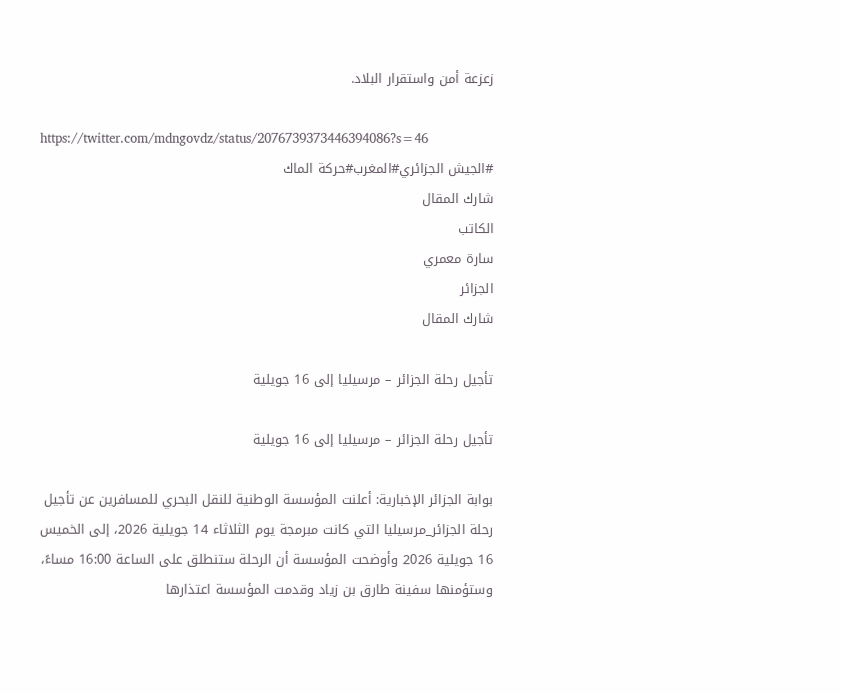زعزعة أمن واستقرار البلاد.

https://twitter.com/mdngovdz/status/2076739373446394086?s=46
#الجيش الجزائري#المغرب#حركة الماك
شارك المقال
الكاتب
سارة معمري
الجزائر
شارك المقال

تأجيل رحلة الجزائر – مرسيليا إلى 16 جويلية

تأجيل رحلة الجزائر – مرسيليا إلى 16 جويلية

بوابة الجزائر الإخبارية: أعلنت المؤسسة الوطنية للنقل البحري للمسافرين عن تأجيل رحلة الجزائر_مرسيليا التي كانت مبرمجة يوم الثلاثاء 14 جويلية 2026، إلى الخميس 16 جويلية 2026 وأوضحت المؤسسة أن الرحلة ستنطلق على الساعة 16:00 مساءً، وستؤمنها سفينة طارق بن زياد وقدمت المؤسسة اعتذارها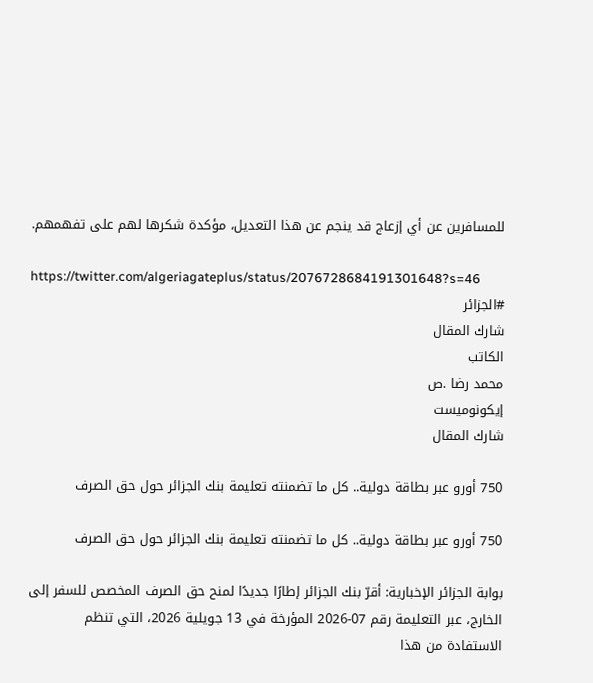للمسافرين عن أي إزعاج قد ينجم عن هذا التعديل، مؤكدة شكرها لهم على تفهمهم.

https://twitter.com/algeriagateplus/status/2076728684191301648?s=46
#الجزائر
شارك المقال
الكاتب
محمد رضا .ص
إيكونوميست
شارك المقال

750 أورو عبر بطاقة دولية.. كل ما تضمنته تعليمة بنك الجزائر حول حق الصرف

750 أورو عبر بطاقة دولية.. كل ما تضمنته تعليمة بنك الجزائر حول حق الصرف

بوابة الجزائر الإخبارية: أقرّ بنك الجزائر إطارًا جديدًا لمنح حق الصرف المخصص للسفر إلى الخارج، عبر التعليمة رقم 07-2026 المؤرخة في 13 جويلية 2026، التي تنظم الاستفادة من هذا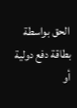الحق بواسطة بطاقة دفع دولية أو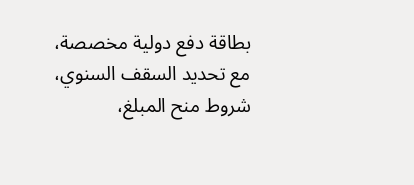بطاقة دفع دولية مخصصة، مع تحديد السقف السنوي، شروط منح المبلغ،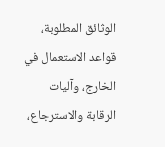الوثائق المطلوبة، قواعد الاستعمال في الخارج، وآليات الرقابة والاسترجاع،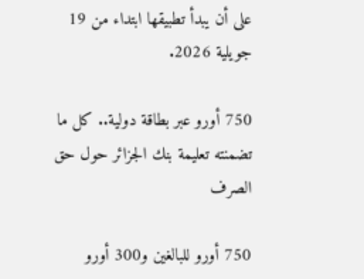على أن يبدأ تطبيقها ابتداء من 19 جويلية 2026.

750 أورو عبر بطاقة دولية.. كل ما تضمنته تعليمة بنك الجزائر حول حق الصرف

750 أورو للبالغين و300 أورو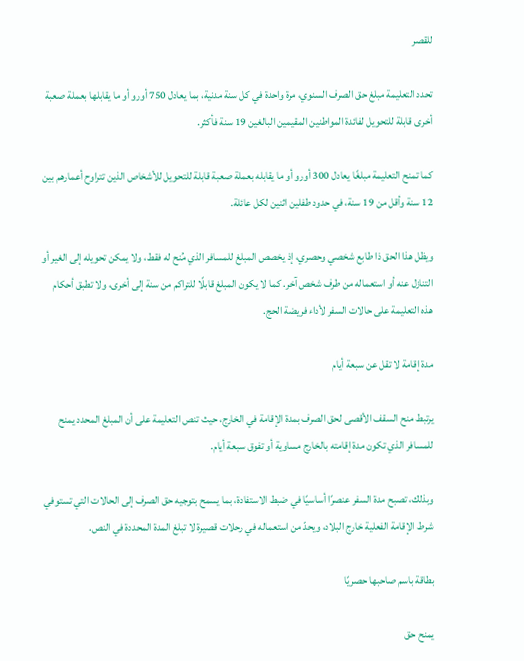للقصر

تحدد التعليمة مبلغ حق الصرف السنوي، مرة واحدة في كل سنة مدنية، بما يعادل 750 أورو أو ما يقابلها بعملة صعبة أخرى قابلة للتحويل لفائدة المواطنين المقيمين البالغين 19 سنة فأكثر.

كما تمنح التعليمة مبلغًا يعادل 300 أورو أو ما يقابله بعملة صعبة قابلة للتحويل للأشخاص الذين تتراوح أعمارهم بين 12 سنة وأقل من 19 سنة، في حدود طفلين اثنين لكل عائلة.

ويظل هذا الحق ذا طابع شخصي وحصري، إذ يخصص المبلغ للمسافر الذي مُنح له فقط، ولا يمكن تحويله إلى الغير أو التنازل عنه أو استعماله من طرف شخص آخر. كما لا يكون المبلغ قابلًا للتراكم من سنة إلى أخرى، ولا تطبق أحكام هذه التعليمة على حالات السفر لأداء فريضة الحج.

مدة إقامة لا تقل عن سبعة أيام

يرتبط منح السقف الأقصى لحق الصرف بمدة الإقامة في الخارج، حيث تنص التعليمة على أن المبلغ المحدد يمنح للمسافر الذي تكون مدة إقامته بالخارج مساوية أو تفوق سبعة أيام.

وبذلك، تصبح مدة السفر عنصرًا أساسيًا في ضبط الاستفادة، بما يسمح بتوجيه حق الصرف إلى الحالات التي تستوفي شرط الإقامة الفعلية خارج البلاد، ويحدّ من استعماله في رحلات قصيرة لا تبلغ المدة المحددة في النص.

بطاقة باسم صاحبها حصريًا

يمنح حق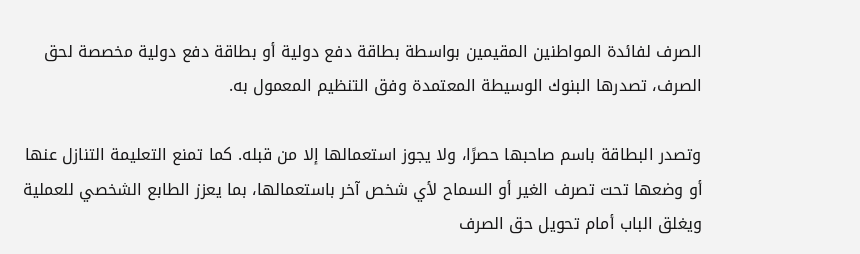الصرف لفائدة المواطنين المقيمين بواسطة بطاقة دفع دولية أو بطاقة دفع دولية مخصصة لحق الصرف، تصدرها البنوك الوسيطة المعتمدة وفق التنظيم المعمول به.

وتصدر البطاقة باسم صاحبها حصرًا، ولا يجوز استعمالها إلا من قبله. كما تمنع التعليمة التنازل عنها أو وضعها تحت تصرف الغير أو السماح لأي شخص آخر باستعمالها، بما يعزز الطابع الشخصي للعملية ويغلق الباب أمام تحويل حق الصرف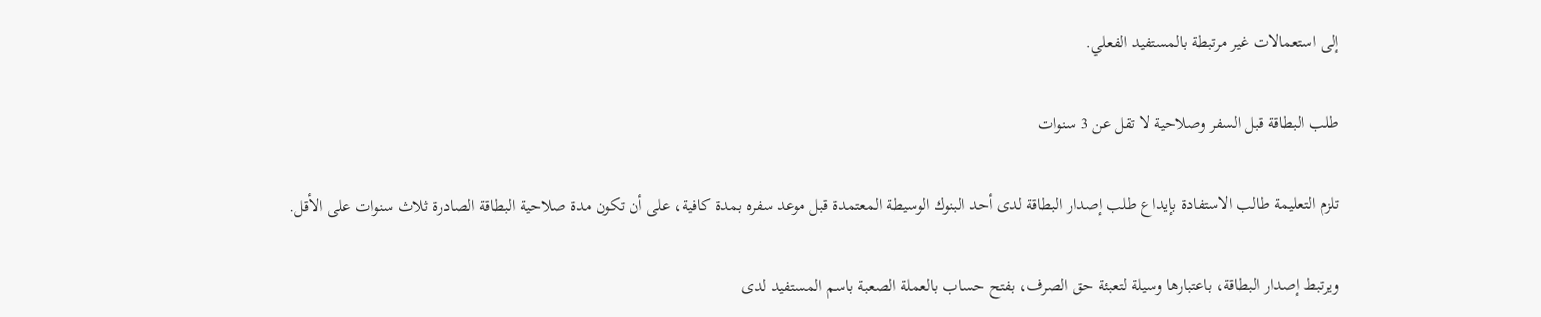إلى استعمالات غير مرتبطة بالمستفيد الفعلي.

طلب البطاقة قبل السفر وصلاحية لا تقل عن 3 سنوات

تلزم التعليمة طالب الاستفادة بإيداع طلب إصدار البطاقة لدى أحد البنوك الوسيطة المعتمدة قبل موعد سفره بمدة كافية، على أن تكون مدة صلاحية البطاقة الصادرة ثلاث سنوات على الأقل.

ويرتبط إصدار البطاقة، باعتبارها وسيلة لتعبئة حق الصرف، بفتح حساب بالعملة الصعبة باسم المستفيد لدى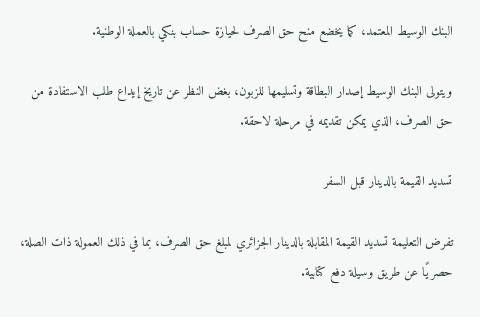البنك الوسيط المعتمد، كما يخضع منح حق الصرف لحيازة حساب بنكي بالعملة الوطنية.

ويتولى البنك الوسيط إصدار البطاقة وتسليمها للزبون، بغض النظر عن تاريخ إيداع طلب الاستفادة من حق الصرف، الذي يمكن تقديمه في مرحلة لاحقة.

تسديد القيمة بالدينار قبل السفر

تفرض التعليمة تسديد القيمة المقابلة بالدينار الجزائري لمبلغ حق الصرف، بما في ذلك العمولة ذات الصلة، حصريًا عن طريق وسيلة دفع كتابية.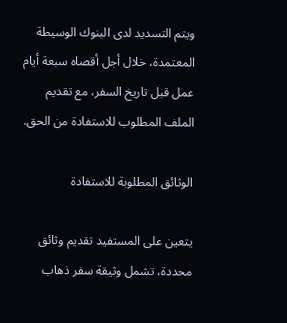ويتم التسديد لدى البنوك الوسيطة المعتمدة، خلال أجل أقصاه سبعة أيام عمل قبل تاريخ السفر، مع تقديم الملف المطلوب للاستفادة من الحق.

الوثائق المطلوبة للاستفادة

يتعين على المستفيد تقديم وثائق محددة، تشمل وثيقة سفر ذهاب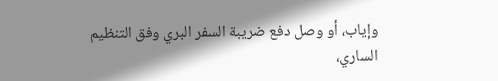وإياب، أو وصل دفع ضريبة السفر البري وفق التنظيم الساري،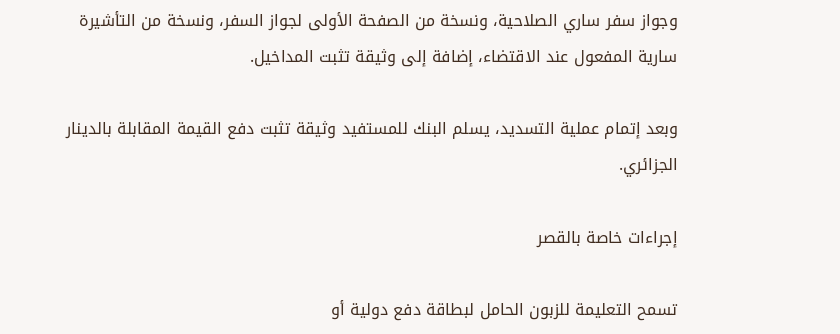وجواز سفر ساري الصلاحية، ونسخة من الصفحة الأولى لجواز السفر، ونسخة من التأشيرة سارية المفعول عند الاقتضاء، إضافة إلى وثيقة تثبت المداخيل.

وبعد إتمام عملية التسديد، يسلم البنك للمستفيد وثيقة تثبت دفع القيمة المقابلة بالدينار الجزائري.

إجراءات خاصة بالقصر

تسمح التعليمة للزبون الحامل لبطاقة دفع دولية أو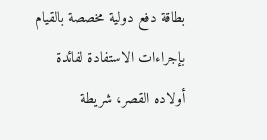بطاقة دفع دولية مخصصة بالقيام بإجراءات الاستفادة لفائدة أولاده القصر، شريطة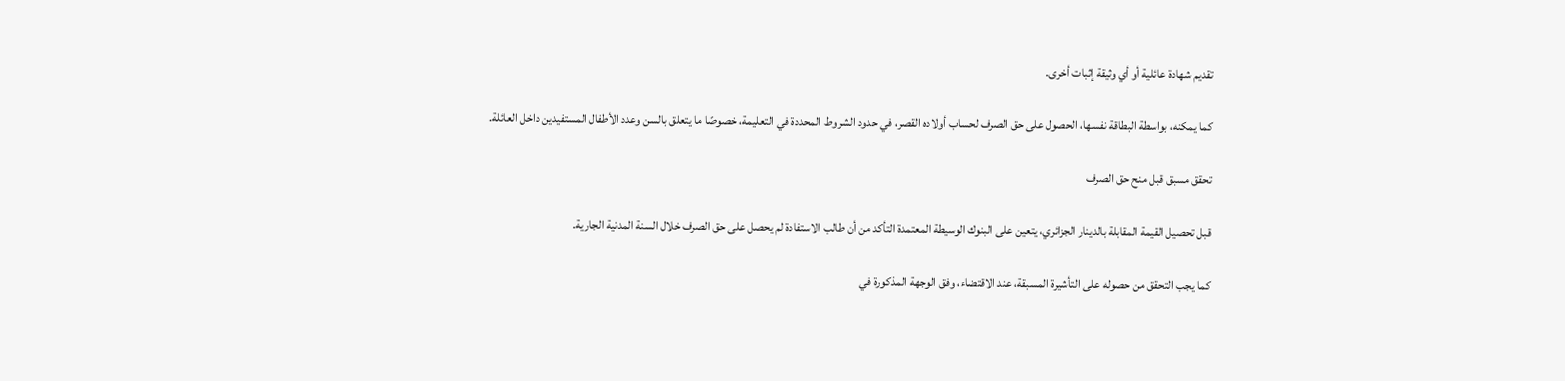تقديم شهادة عائلية أو أي وثيقة إثبات أخرى.

كما يمكنه، بواسطة البطاقة نفسها، الحصول على حق الصرف لحساب أولاده القصر، في حدود الشروط المحددة في التعليمة، خصوصًا ما يتعلق بالسن وعدد الأطفال المستفيدين داخل العائلة.

تحقق مسبق قبل منح حق الصرف

قبل تحصيل القيمة المقابلة بالدينار الجزائري، يتعين على البنوك الوسيطة المعتمدة التأكد من أن طالب الاستفادة لم يحصل على حق الصرف خلال السنة المدنية الجارية.

كما يجب التحقق من حصوله على التأشيرة المسبقة، عند الاقتضاء، وفق الوجهة المذكورة في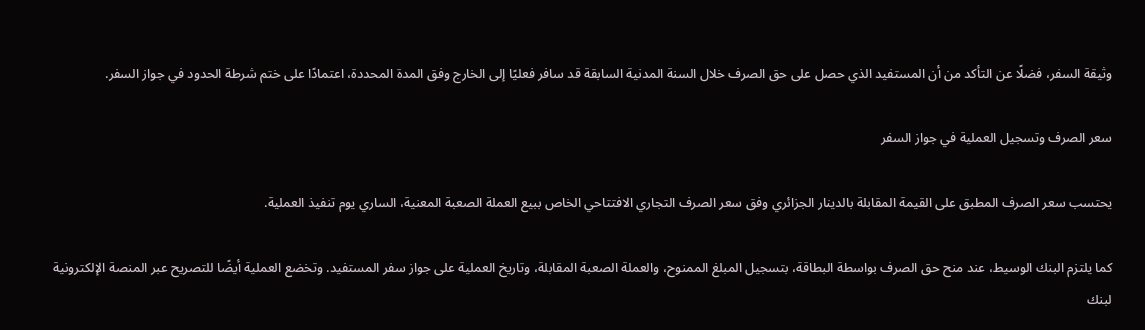وثيقة السفر، فضلًا عن التأكد من أن المستفيد الذي حصل على حق الصرف خلال السنة المدنية السابقة قد سافر فعليًا إلى الخارج وفق المدة المحددة، اعتمادًا على ختم شرطة الحدود في جواز السفر.

سعر الصرف وتسجيل العملية في جواز السفر

يحتسب سعر الصرف المطبق على القيمة المقابلة بالدينار الجزائري وفق سعر الصرف التجاري الافتتاحي الخاص ببيع العملة الصعبة المعنية، الساري يوم تنفيذ العملية.

كما يلتزم البنك الوسيط، عند منح حق الصرف بواسطة البطاقة، بتسجيل المبلغ الممنوح، والعملة الصعبة المقابلة، وتاريخ العملية على جواز سفر المستفيد. وتخضع العملية أيضًا للتصريح عبر المنصة الإلكترونية لبنك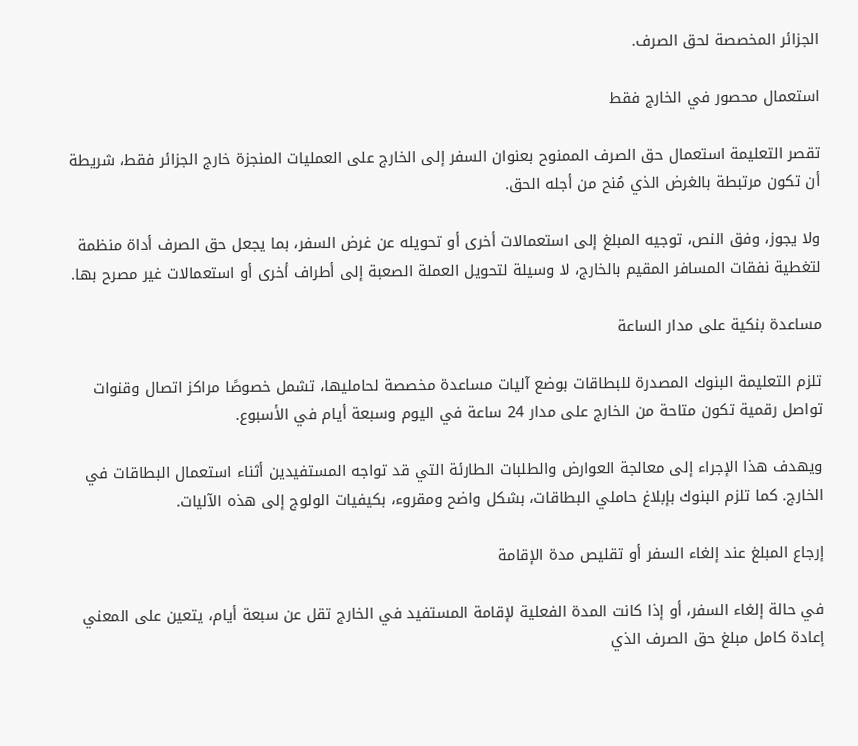الجزائر المخصصة لحق الصرف.

استعمال محصور في الخارج فقط

تقصر التعليمة استعمال حق الصرف الممنوح بعنوان السفر إلى الخارج على العمليات المنجزة خارج الجزائر فقط، شريطة أن تكون مرتبطة بالغرض الذي مُنح من أجله الحق.

ولا يجوز، وفق النص، توجيه المبلغ إلى استعمالات أخرى أو تحويله عن غرض السفر، بما يجعل حق الصرف أداة منظمة لتغطية نفقات المسافر المقيم بالخارج، لا وسيلة لتحويل العملة الصعبة إلى أطراف أخرى أو استعمالات غير مصرح بها.

مساعدة بنكية على مدار الساعة

تلزم التعليمة البنوك المصدرة للبطاقات بوضع آليات مساعدة مخصصة لحامليها، تشمل خصوصًا مراكز اتصال وقنوات تواصل رقمية تكون متاحة من الخارج على مدار 24 ساعة في اليوم وسبعة أيام في الأسبوع.

ويهدف هذا الإجراء إلى معالجة العوارض والطلبات الطارئة التي قد تواجه المستفيدين أثناء استعمال البطاقات في الخارج. كما تلزم البنوك بإبلاغ حاملي البطاقات، بشكل واضح ومقروء، بكيفيات الولوج إلى هذه الآليات.

إرجاع المبلغ عند إلغاء السفر أو تقليص مدة الإقامة

في حالة إلغاء السفر، أو إذا كانت المدة الفعلية لإقامة المستفيد في الخارج تقل عن سبعة أيام، يتعين على المعني إعادة كامل مبلغ حق الصرف الذي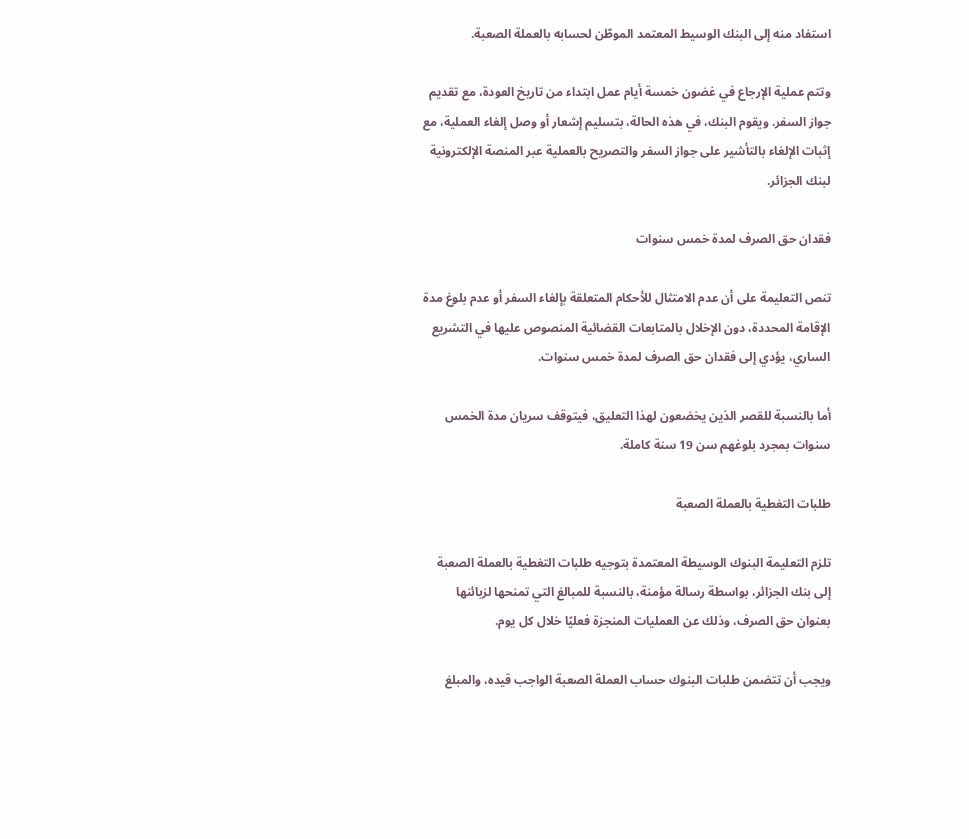استفاد منه إلى البنك الوسيط المعتمد الموطّن لحسابه بالعملة الصعبة.

وتتم عملية الإرجاع في غضون خمسة أيام عمل ابتداء من تاريخ العودة، مع تقديم جواز السفر. ويقوم البنك، في هذه الحالة، بتسليم إشعار أو وصل إلغاء العملية، مع إثبات الإلغاء بالتأشير على جواز السفر والتصريح بالعملية عبر المنصة الإلكترونية لبنك الجزائر.

فقدان حق الصرف لمدة خمس سنوات

تنص التعليمة على أن عدم الامتثال للأحكام المتعلقة بإلغاء السفر أو عدم بلوغ مدة الإقامة المحددة، دون الإخلال بالمتابعات القضائية المنصوص عليها في التشريع الساري، يؤدي إلى فقدان حق الصرف لمدة خمس سنوات.

أما بالنسبة للقصر الذين يخضعون لهذا التعليق، فيتوقف سريان مدة الخمس سنوات بمجرد بلوغهم سن 19 سنة كاملة.

طلبات التغطية بالعملة الصعبة

تلزم التعليمة البنوك الوسيطة المعتمدة بتوجيه طلبات التغطية بالعملة الصعبة إلى بنك الجزائر، بواسطة رسالة مؤمنة، بالنسبة للمبالغ التي تمنحها لزبائنها بعنوان حق الصرف، وذلك عن العمليات المنجزة فعليًا خلال كل يوم.

ويجب أن تتضمن طلبات البنوك حساب العملة الصعبة الواجب قيده، والمبلغ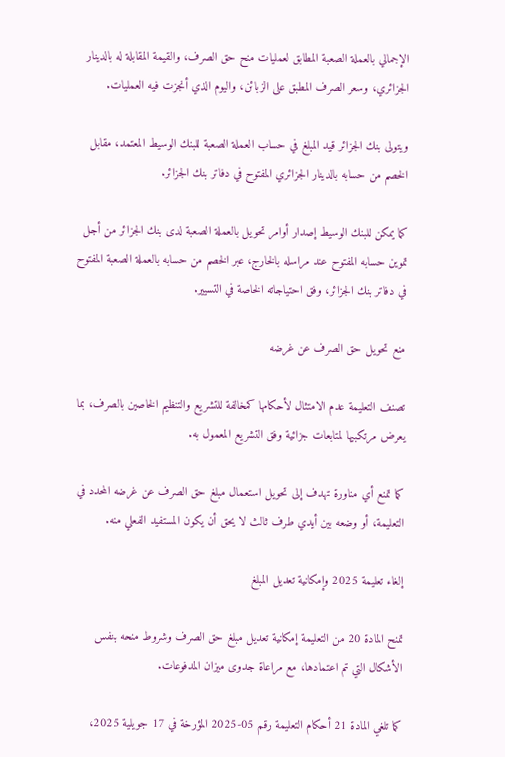الإجمالي بالعملة الصعبة المطابق لعمليات منح حق الصرف، والقيمة المقابلة له بالدينار الجزائري، وسعر الصرف المطبق على الزبائن، واليوم الذي أنجزت فيه العمليات.

ويتولى بنك الجزائر قيد المبلغ في حساب العملة الصعبة للبنك الوسيط المعتمد، مقابل الخصم من حسابه بالدينار الجزائري المفتوح في دفاتر بنك الجزائر.

كما يمكن للبنك الوسيط إصدار أوامر تحويل بالعملة الصعبة لدى بنك الجزائر من أجل تموين حسابه المفتوح عند مراسله بالخارج، عبر الخصم من حسابه بالعملة الصعبة المفتوح في دفاتر بنك الجزائر، وفق احتياجاته الخاصة في التسيير.

منع تحويل حق الصرف عن غرضه

تصنف التعليمة عدم الامتثال لأحكامها كمخالفة للتشريع والتنظيم الخاصين بالصرف، بما يعرض مرتكبيها لمتابعات جزائية وفق التشريع المعمول به.

كما تمنع أي مناورة تهدف إلى تحويل استعمال مبلغ حق الصرف عن غرضه المحدد في التعليمة، أو وضعه بين أيدي طرف ثالث لا يحق أن يكون المستفيد الفعلي منه.

إلغاء تعليمة 2025 وإمكانية تعديل المبلغ

تمنح المادة 20 من التعليمة إمكانية تعديل مبلغ حق الصرف وشروط منحه بنفس الأشكال التي تم اعتمادها، مع مراعاة جدوى ميزان المدفوعات.

كما تلغي المادة 21 أحكام التعليمة رقم 05-2025 المؤرخة في 17 جويلية 2025،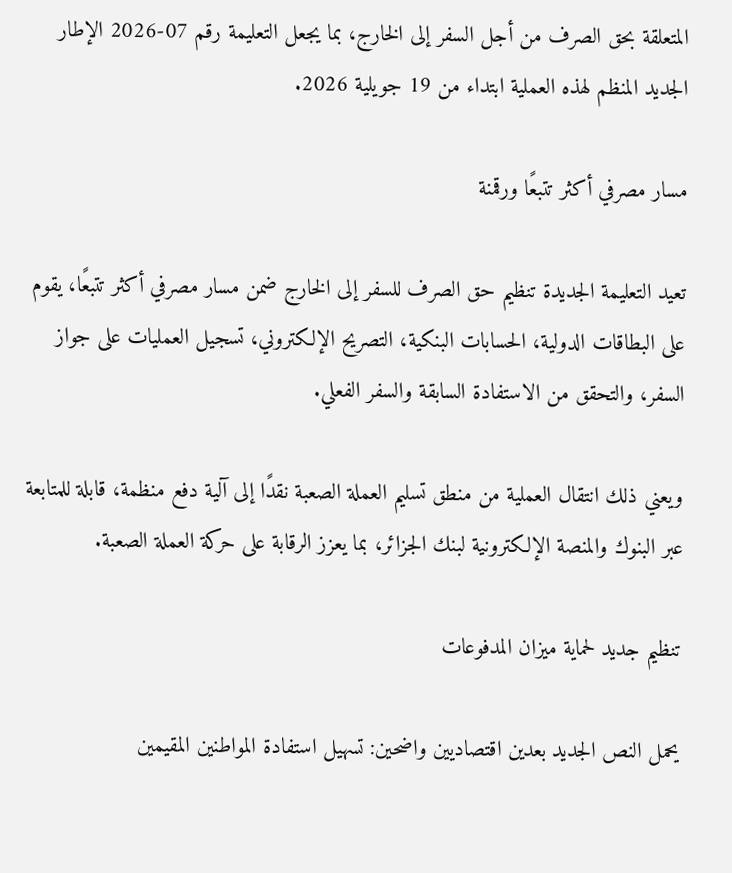المتعلقة بحق الصرف من أجل السفر إلى الخارج، بما يجعل التعليمة رقم 07-2026 الإطار الجديد المنظم لهذه العملية ابتداء من 19 جويلية 2026.

مسار مصرفي أكثر تتبعًا ورقمنة

تعيد التعليمة الجديدة تنظيم حق الصرف للسفر إلى الخارج ضمن مسار مصرفي أكثر تتبعًا، يقوم على البطاقات الدولية، الحسابات البنكية، التصريح الإلكتروني، تسجيل العمليات على جواز السفر، والتحقق من الاستفادة السابقة والسفر الفعلي.

ويعني ذلك انتقال العملية من منطق تسليم العملة الصعبة نقدًا إلى آلية دفع منظمة، قابلة للمتابعة عبر البنوك والمنصة الإلكترونية لبنك الجزائر، بما يعزز الرقابة على حركة العملة الصعبة.

تنظيم جديد لحماية ميزان المدفوعات

يحمل النص الجديد بعدين اقتصاديين واضحين: تسهيل استفادة المواطنين المقيمين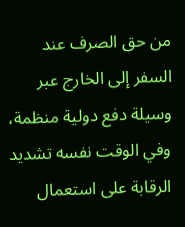من حق الصرف عند السفر إلى الخارج عبر وسيلة دفع دولية منظمة، وفي الوقت نفسه تشديد الرقابة على استعمال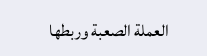العملة الصعبة وربطها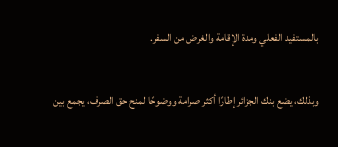بالمستفيد الفعلي ومدة الإقامة والغرض من السفر.

وبذلك، يضع بنك الجزائر إطارًا أكثر صرامة ووضوحًا لمنح حق الصرف، يجمع بين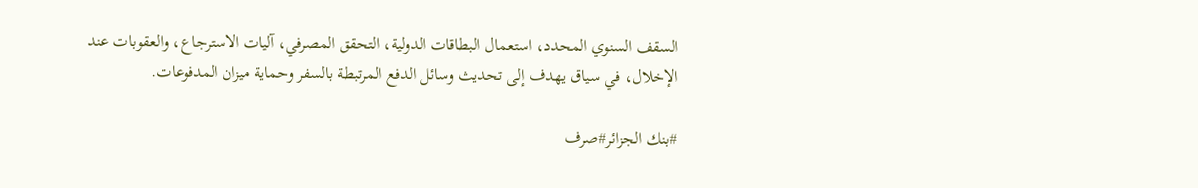السقف السنوي المحدد، استعمال البطاقات الدولية، التحقق المصرفي، آليات الاسترجاع، والعقوبات عند الإخلال، في سياق يهدف إلى تحديث وسائل الدفع المرتبطة بالسفر وحماية ميزان المدفوعات.

#بنك الجزائر#صرف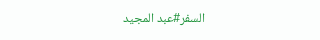السفر#عبد المجيد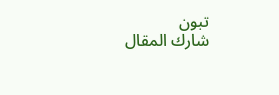تبون
شارك المقال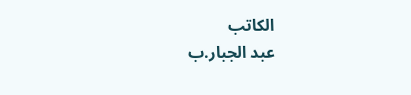الكاتب
عبد الجبار.ب